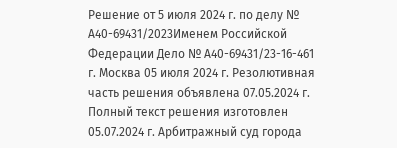Решение от 5 июля 2024 г. по делу № А40-69431/2023Именем Российской Федерации Дело № А40-69431/23-16-461 г. Москва 05 июля 2024 г. Резолютивная часть решения объявлена 07.05.2024 г. Полный текст решения изготовлен 05.07.2024 г. Арбитражный суд города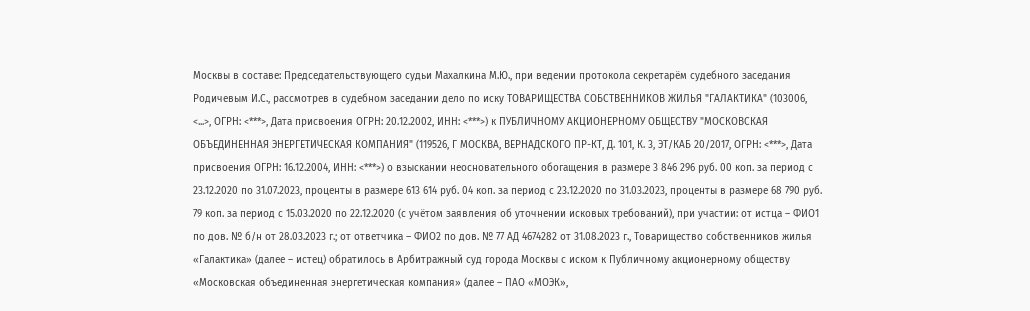Москвы в составе: Председательствующего судьи Махалкина М.Ю., при ведении протокола секретарём судебного заседания Родичевым И.С., рассмотрев в судебном заседании дело по иску ТОВАРИЩЕСТВА СОБСТВЕННИКОВ ЖИЛЬЯ "ГАЛАКТИКА" (103006, <...>, ОГРН: <***>, Дата присвоения ОГРН: 20.12.2002, ИНН: <***>) к ПУБЛИЧНОМУ АКЦИОНЕРНОМУ ОБЩЕСТВУ "МОСКОВСКАЯ ОБЪЕДИНЕННАЯ ЭНЕРГЕТИЧЕСКАЯ КОМПАНИЯ" (119526, Г МОСКВА, ВЕРНАДСКОГО ПР-КТ, Д. 101, К. 3, ЭТ/КАБ 20/2017, ОГРН: <***>, Дата присвоения ОГРН: 16.12.2004, ИНН: <***>) о взыскании неосновательного обогащения в размере 3 846 296 руб. 00 коп. за период с 23.12.2020 по 31.07.2023, проценты в размере 613 614 руб. 04 коп. за период с 23.12.2020 по 31.03.2023, проценты в размере 68 790 руб. 79 коп. за период с 15.03.2020 по 22.12.2020 (с учётом заявления об уточнении исковых требований), при участии: от истца – ФИО1 по дов. № б/н от 28.03.2023 г.; от ответчика – ФИО2 по дов. № 77 АД 4674282 от 31.08.2023 г., Товарищество собственников жилья «Галактика» (далее – истец) обратилось в Арбитражный суд города Москвы с иском к Публичному акционерному обществу «Московская объединенная энергетическая компания» (далее – ПАО «МОЭК»,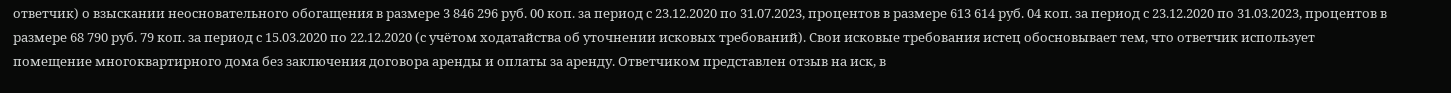ответчик) о взыскании неосновательного обогащения в размере 3 846 296 руб. 00 коп. за период с 23.12.2020 по 31.07.2023, процентов в размере 613 614 руб. 04 коп. за период с 23.12.2020 по 31.03.2023, процентов в размере 68 790 руб. 79 коп. за период с 15.03.2020 по 22.12.2020 (с учётом ходатайства об уточнении исковых требований). Свои исковые требования истец обосновывает тем, что ответчик использует помещение многоквартирного дома без заключения договора аренды и оплаты за аренду. Ответчиком представлен отзыв на иск, в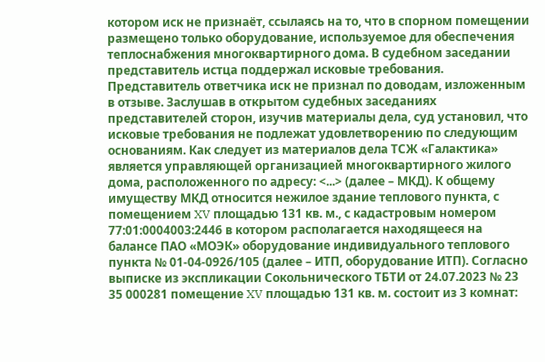котором иск не признаёт, ссылаясь на то, что в спорном помещении размещено только оборудование, используемое для обеспечения теплоснабжения многоквартирного дома. В судебном заседании представитель истца поддержал исковые требования. Представитель ответчика иск не признал по доводам, изложенным в отзыве. Заслушав в открытом судебных заседаниях представителей сторон, изучив материалы дела, суд установил, что исковые требования не подлежат удовлетворению по следующим основаниям. Как следует из материалов дела ТСЖ «Галактика» является управляющей организацией многоквартирного жилого дома, расположенного по адресу: <...> (далее – МКД). К общему имуществу МКД относится нежилое здание теплового пункта, с помещением XV площадью 131 кв. м., с кадастровым номером 77:01:0004003:2446 в котором располагается находящееся на балансе ПАО «МОЭК» оборудование индивидуального теплового пункта № 01-04-0926/105 (далее – ИТП, оборудование ИТП). Согласно выписке из экспликации Сокольнического ТБТИ от 24.07.2023 № 23 35 000281 помещение XV площадью 131 кв. м. состоит из 3 комнат: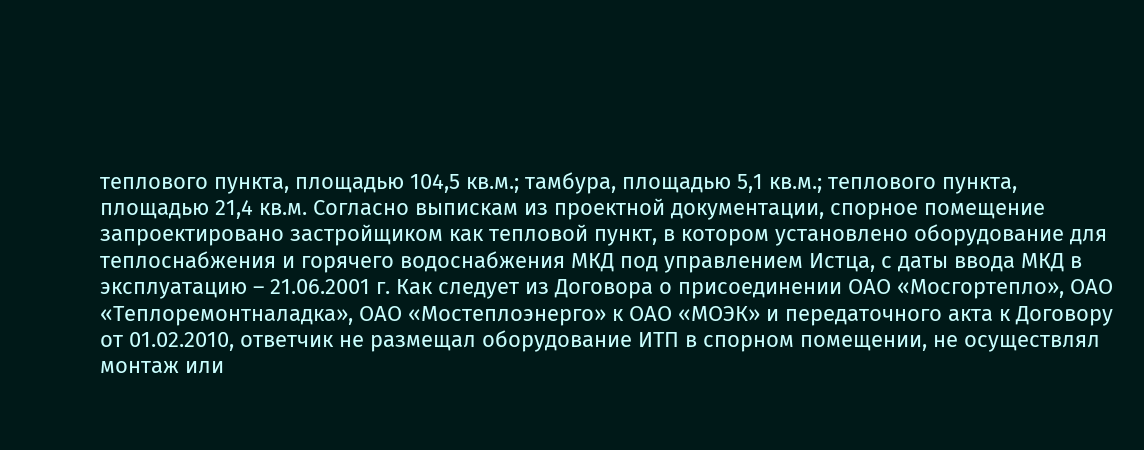теплового пункта, площадью 104,5 кв.м.; тамбура, площадью 5,1 кв.м.; теплового пункта, площадью 21,4 кв.м. Согласно выпискам из проектной документации, спорное помещение запроектировано застройщиком как тепловой пункт, в котором установлено оборудование для теплоснабжения и горячего водоснабжения МКД под управлением Истца, с даты ввода МКД в эксплуатацию – 21.06.2001 г. Как следует из Договора о присоединении ОАО «Мосгортепло», ОАО «Теплоремонтналадка», ОАО «Мостеплоэнерго» к ОАО «МОЭК» и передаточного акта к Договору от 01.02.2010, ответчик не размещал оборудование ИТП в спорном помещении, не осуществлял монтаж или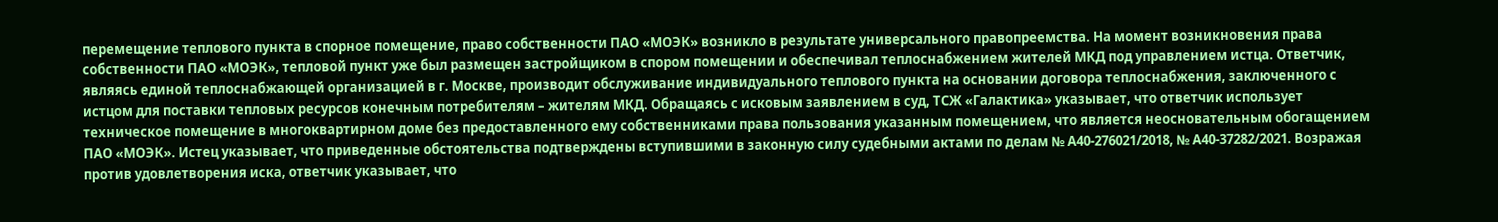перемещение теплового пункта в спорное помещение, право собственности ПАО «МОЭК» возникло в результате универсального правопреемства. На момент возникновения права собственности ПАО «МОЭК», тепловой пункт уже был размещен застройщиком в спором помещении и обеспечивал теплоснабжением жителей МКД под управлением истца. Ответчик, являясь единой теплоснабжающей организацией в г. Москве, производит обслуживание индивидуального теплового пункта на основании договора теплоснабжения, заключенного с истцом для поставки тепловых ресурсов конечным потребителям – жителям МКД. Обращаясь с исковым заявлением в суд, ТСЖ «Галактика» указывает, что ответчик использует техническое помещение в многоквартирном доме без предоставленного ему собственниками права пользования указанным помещением, что является неосновательным обогащением ПАО «МОЭК». Истец указывает, что приведенные обстоятельства подтверждены вступившими в законную силу судебными актами по делам № А40-276021/2018, № А40-37282/2021. Возражая против удовлетворения иска, ответчик указывает, что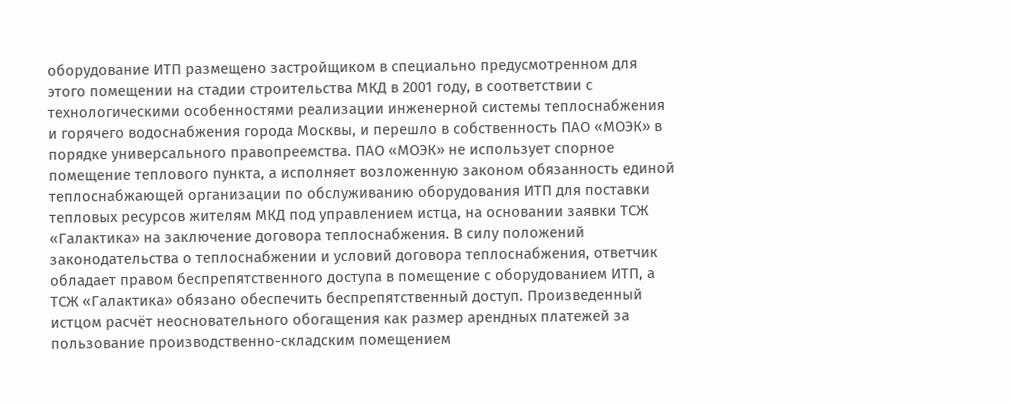оборудование ИТП размещено застройщиком в специально предусмотренном для этого помещении на стадии строительства МКД в 2001 году, в соответствии с технологическими особенностями реализации инженерной системы теплоснабжения и горячего водоснабжения города Москвы, и перешло в собственность ПАО «МОЭК» в порядке универсального правопреемства. ПАО «МОЭК» не использует спорное помещение теплового пункта, а исполняет возложенную законом обязанность единой теплоснабжающей организации по обслуживанию оборудования ИТП для поставки тепловых ресурсов жителям МКД под управлением истца, на основании заявки ТСЖ «Галактика» на заключение договора теплоснабжения. В силу положений законодательства о теплоснабжении и условий договора теплоснабжения, ответчик обладает правом беспрепятственного доступа в помещение с оборудованием ИТП, а ТСЖ «Галактика» обязано обеспечить беспрепятственный доступ. Произведенный истцом расчёт неосновательного обогащения как размер арендных платежей за пользование производственно-складским помещением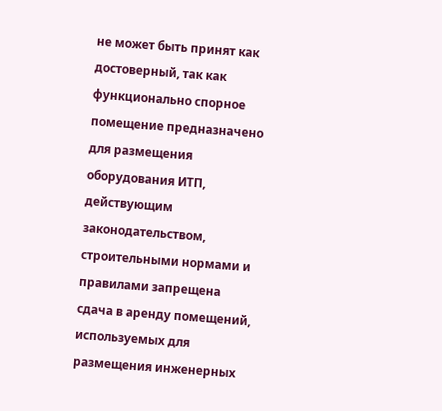не может быть принят как достоверный, так как функционально спорное помещение предназначено для размещения оборудования ИТП, действующим законодательством, строительными нормами и правилами запрещена сдача в аренду помещений, используемых для размещения инженерных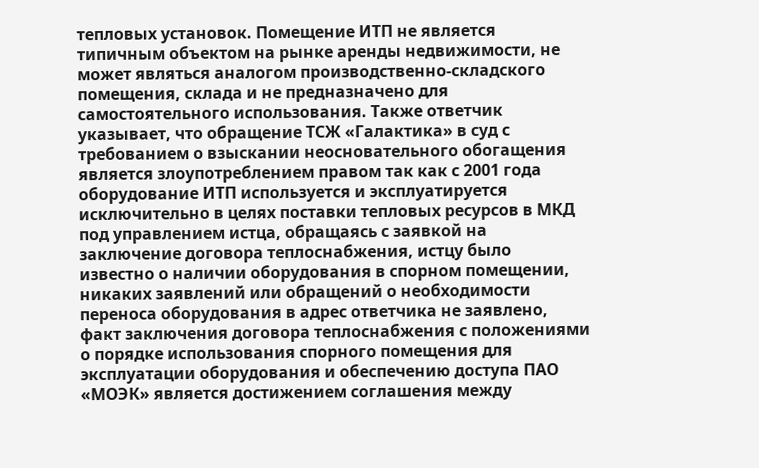тепловых установок. Помещение ИТП не является типичным объектом на рынке аренды недвижимости, не может являться аналогом производственно-складского помещения, склада и не предназначено для самостоятельного использования. Также ответчик указывает, что обращение ТСЖ «Галактика» в суд с требованием о взыскании неосновательного обогащения является злоупотреблением правом так как с 2001 года оборудование ИТП используется и эксплуатируется исключительно в целях поставки тепловых ресурсов в МКД под управлением истца, обращаясь с заявкой на заключение договора теплоснабжения, истцу было известно о наличии оборудования в спорном помещении, никаких заявлений или обращений о необходимости переноса оборудования в адрес ответчика не заявлено, факт заключения договора теплоснабжения с положениями о порядке использования спорного помещения для эксплуатации оборудования и обеспечению доступа ПАО «МОЭК» является достижением соглашения между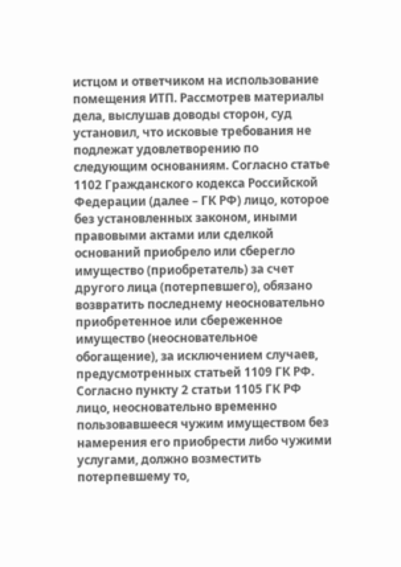истцом и ответчиком на использование помещения ИТП. Рассмотрев материалы дела, выслушав доводы сторон, суд установил, что исковые требования не подлежат удовлетворению по следующим основаниям. Согласно статье 1102 Гражданского кодекса Российской Федерации (далее – ГК РФ) лицо, которое без установленных законом, иными правовыми актами или сделкой оснований приобрело или сберегло имущество (приобретатель) за счет другого лица (потерпевшего), обязано возвратить последнему неосновательно приобретенное или сбереженное имущество (неосновательное обогащение), за исключением случаев, предусмотренных статьей 1109 ГК РФ. Согласно пункту 2 статьи 1105 ГК РФ лицо, неосновательно временно пользовавшееся чужим имуществом без намерения его приобрести либо чужими услугами, должно возместить потерпевшему то,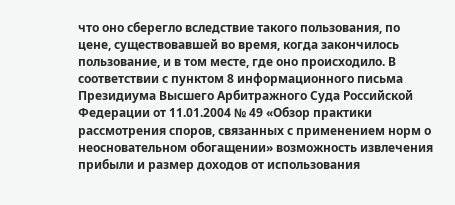что оно сберегло вследствие такого пользования, по цене, существовавшей во время, когда закончилось пользование, и в том месте, где оно происходило. В соответствии с пунктом 8 информационного письма Президиума Высшего Арбитражного Суда Российской Федерации от 11.01.2004 № 49 «Обзор практики рассмотрения споров, связанных с применением норм о неосновательном обогащении» возможность извлечения прибыли и размер доходов от использования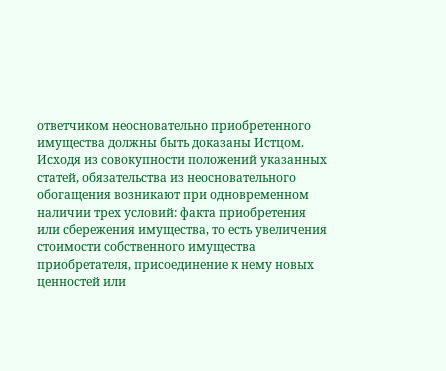ответчиком неосновательно приобретенного имущества должны быть доказаны Истцом. Исходя из совокупности положений указанных статей, обязательства из неосновательного обогащения возникают при одновременном наличии трех условий: факта приобретения или сбережения имущества, то есть увеличения стоимости собственного имущества приобретателя, присоединение к нему новых ценностей или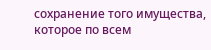сохранение того имущества, которое по всем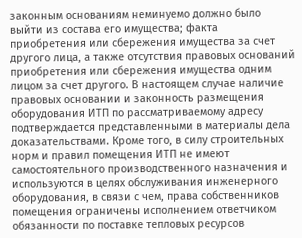законным основаниям неминуемо должно было выйти из состава его имущества; факта приобретения или сбережения имущества за счет другого лица, а также отсутствия правовых оснований приобретения или сбережения имущества одним лицом за счет другого. В настоящем случае наличие правовых основании и законность размещения оборудования ИТП по рассматриваемому адресу подтверждается представленными в материалы дела доказательствами. Кроме того, в силу строительных норм и правил помещения ИТП не имеют самостоятельного производственного назначения и используются в целях обслуживания инженерного оборудования, в связи с чем, права собственников помещения ограничены исполнением ответчиком обязанности по поставке тепловых ресурсов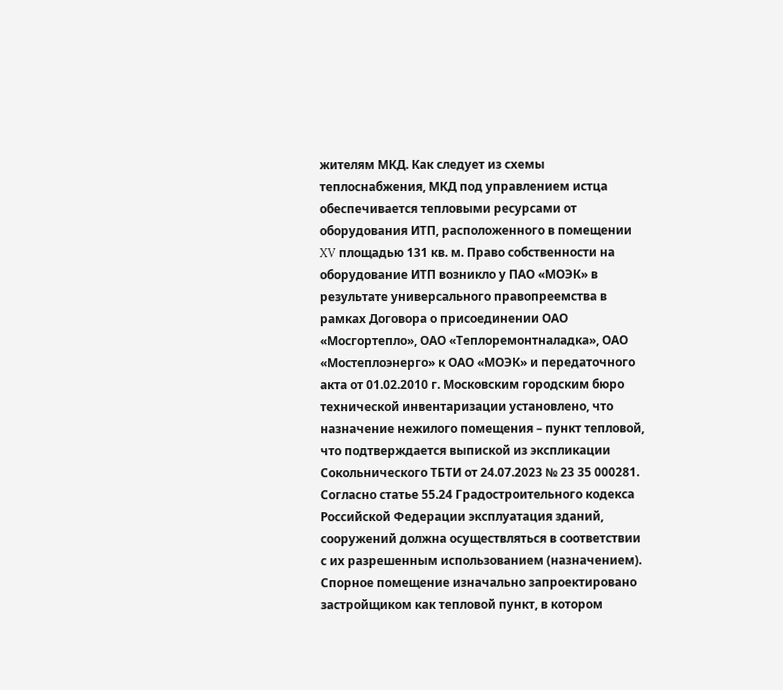жителям МКД. Как следует из схемы теплоснабжения, МКД под управлением истца обеспечивается тепловыми ресурсами от оборудования ИТП, расположенного в помещении XV площадью 131 кв. м. Право собственности на оборудование ИТП возникло у ПАО «МОЭК» в результате универсального правопреемства в рамках Договора о присоединении ОАО «Мосгортепло», ОАО «Теплоремонтналадка», ОАО «Мостеплоэнерго» к ОАО «МОЭК» и передаточного акта от 01.02.2010 г. Московским городским бюро технической инвентаризации установлено, что назначение нежилого помещения – пункт тепловой, что подтверждается выпиской из экспликации Сокольнического ТБТИ от 24.07.2023 № 23 35 000281. Согласно статье 55.24 Градостроительного кодекса Российской Федерации эксплуатация зданий, сооружений должна осуществляться в соответствии с их разрешенным использованием (назначением). Спорное помещение изначально запроектировано застройщиком как тепловой пункт, в котором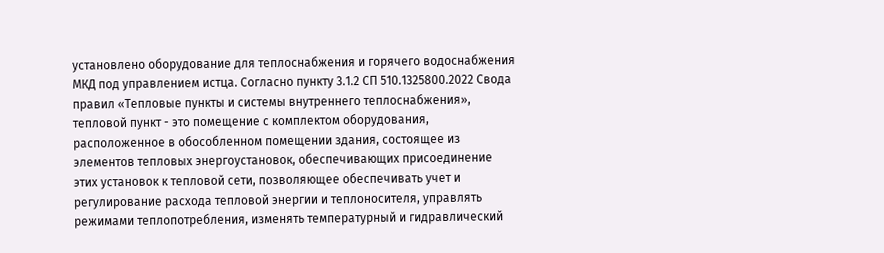установлено оборудование для теплоснабжения и горячего водоснабжения МКД под управлением истца. Согласно пункту 3.1.2 СП 510.1325800.2022 Свода правил «Тепловые пункты и системы внутреннего теплоснабжения», тепловой пункт - это помещение с комплектом оборудования, расположенное в обособленном помещении здания, состоящее из элементов тепловых энергоустановок, обеспечивающих присоединение этих установок к тепловой сети, позволяющее обеспечивать учет и регулирование расхода тепловой энергии и теплоносителя, управлять режимами теплопотребления, изменять температурный и гидравлический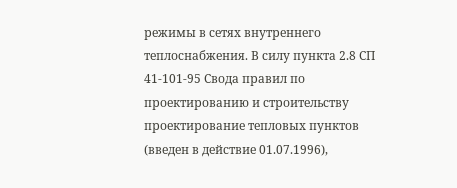режимы в сетях внутреннего теплоснабжения. В силу пункта 2.8 СП 41-101-95 Свода правил по проектированию и строительству проектирование тепловых пунктов (введен в действие 01.07.1996),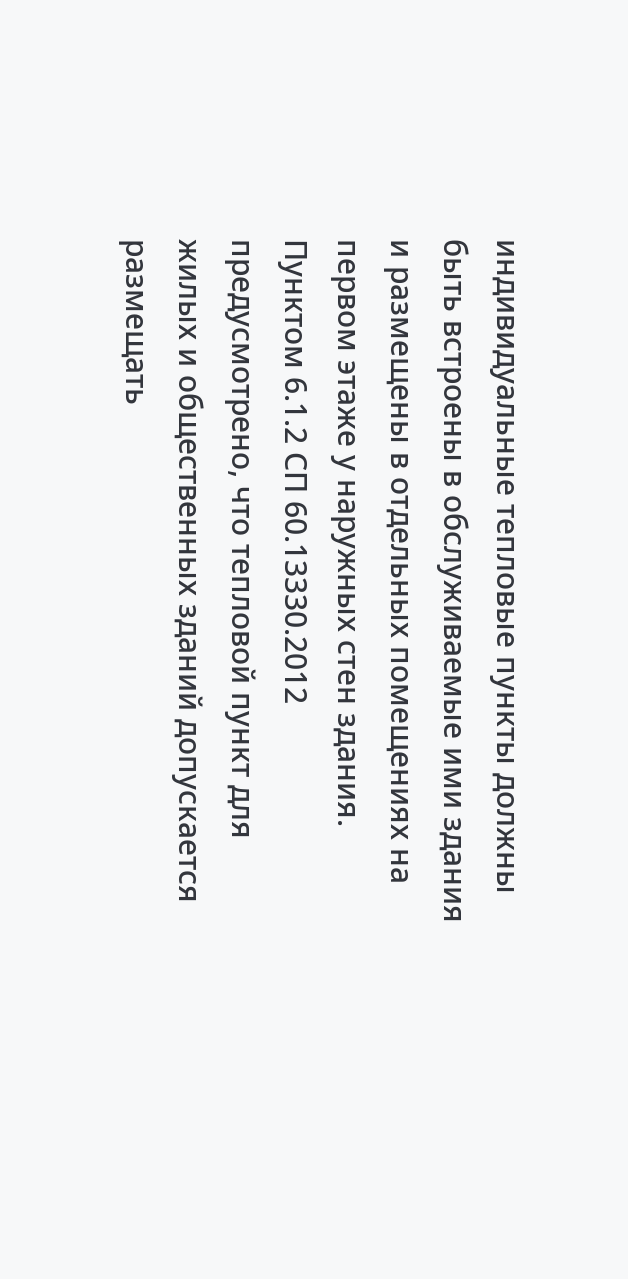индивидуальные тепловые пункты должны быть встроены в обслуживаемые ими здания и размещены в отдельных помещениях на первом этаже у наружных стен здания. Пунктом 6.1.2 СП 60.13330.2012 предусмотрено, что тепловой пункт для жилых и общественных зданий допускается размещать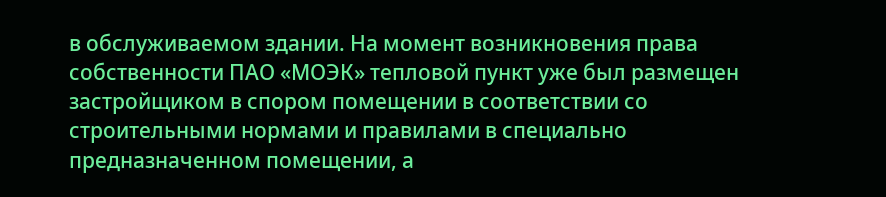в обслуживаемом здании. На момент возникновения права собственности ПАО «МОЭК» тепловой пункт уже был размещен застройщиком в спором помещении в соответствии со строительными нормами и правилами в специально предназначенном помещении, а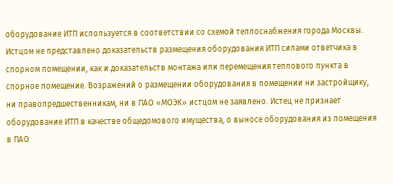оборудование ИТП используется в соответствии со схемой теплоснабжения города Москвы. Истцом не представлено доказательств размещения оборудования ИТП силами ответчика в спорном помещении, как и доказательств монтажа или перемещения теплового пункта в спорное помещение. Возражений о размещении оборудования в помещении ни застройщику, ни правопредшественникам, ни в ПАО «МОЭК» истцом не заявлено. Истец не признает оборудование ИТП в качестве общедомового имущества, о выносе оборудования из помещения в ПАО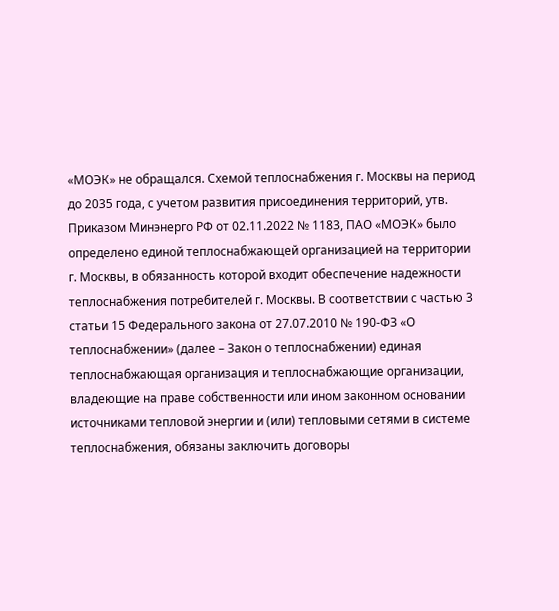«МОЭК» не обращался. Схемой теплоснабжения г. Москвы на период до 2035 года, с учетом развития присоединения территорий, утв. Приказом Минэнерго РФ от 02.11.2022 № 1183, ПАО «МОЭК» было определено единой теплоснабжающей организацией на территории г. Москвы, в обязанность которой входит обеспечение надежности теплоснабжения потребителей г. Москвы. В соответствии с частью 3 статьи 15 Федерального закона от 27.07.2010 № 190-ФЗ «О теплоснабжении» (далее – Закон о теплоснабжении) единая теплоснабжающая организация и теплоснабжающие организации, владеющие на праве собственности или ином законном основании источниками тепловой энергии и (или) тепловыми сетями в системе теплоснабжения, обязаны заключить договоры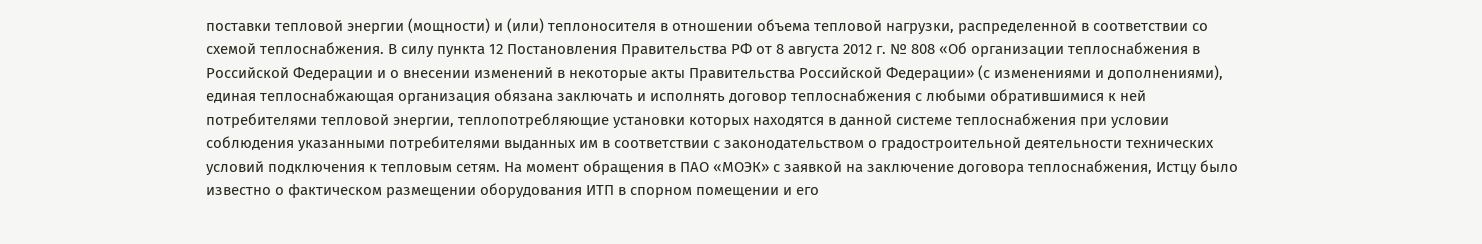поставки тепловой энергии (мощности) и (или) теплоносителя в отношении объема тепловой нагрузки, распределенной в соответствии со схемой теплоснабжения. В силу пункта 12 Постановления Правительства РФ от 8 августа 2012 г. № 808 «Об организации теплоснабжения в Российской Федерации и о внесении изменений в некоторые акты Правительства Российской Федерации» (с изменениями и дополнениями), единая теплоснабжающая организация обязана заключать и исполнять договор теплоснабжения с любыми обратившимися к ней потребителями тепловой энергии, теплопотребляющие установки которых находятся в данной системе теплоснабжения при условии соблюдения указанными потребителями выданных им в соответствии с законодательством о градостроительной деятельности технических условий подключения к тепловым сетям. На момент обращения в ПАО «МОЭК» с заявкой на заключение договора теплоснабжения, Истцу было известно о фактическом размещении оборудования ИТП в спорном помещении и его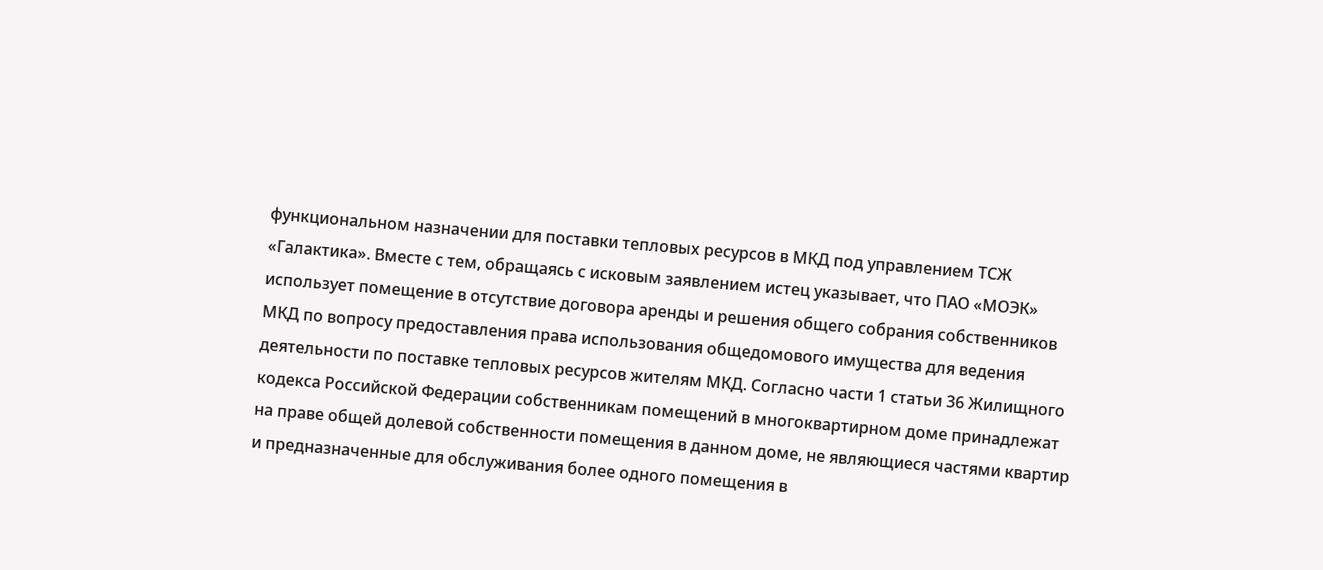функциональном назначении для поставки тепловых ресурсов в МКД под управлением ТСЖ «Галактика». Вместе с тем, обращаясь с исковым заявлением истец указывает, что ПАО «МОЭК» использует помещение в отсутствие договора аренды и решения общего собрания собственников МКД по вопросу предоставления права использования общедомового имущества для ведения деятельности по поставке тепловых ресурсов жителям МКД. Согласно части 1 статьи 36 Жилищного кодекса Российской Федерации собственникам помещений в многоквартирном доме принадлежат на праве общей долевой собственности помещения в данном доме, не являющиеся частями квартир и предназначенные для обслуживания более одного помещения в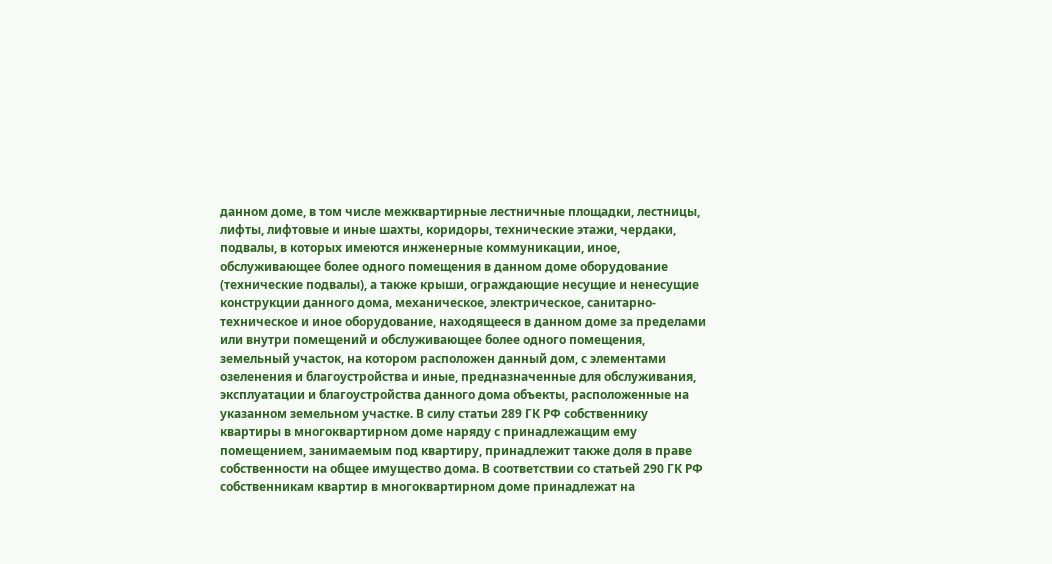данном доме, в том числе межквартирные лестничные площадки, лестницы, лифты, лифтовые и иные шахты, коридоры, технические этажи, чердаки, подвалы, в которых имеются инженерные коммуникации, иное, обслуживающее более одного помещения в данном доме оборудование (технические подвалы), а также крыши, ограждающие несущие и ненесущие конструкции данного дома, механическое, электрическое, санитарно-техническое и иное оборудование, находящееся в данном доме за пределами или внутри помещений и обслуживающее более одного помещения, земельный участок, на котором расположен данный дом, с элементами озеленения и благоустройства и иные, предназначенные для обслуживания, эксплуатации и благоустройства данного дома объекты, расположенные на указанном земельном участке. В силу статьи 289 ГК РФ собственнику квартиры в многоквартирном доме наряду с принадлежащим ему помещением, занимаемым под квартиру, принадлежит также доля в праве собственности на общее имущество дома. В соответствии со статьей 290 ГК РФ собственникам квартир в многоквартирном доме принадлежат на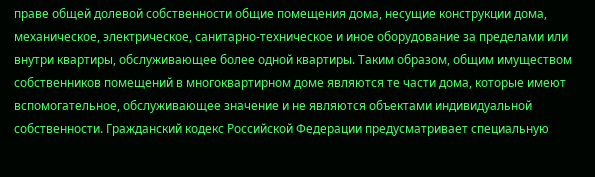праве общей долевой собственности общие помещения дома, несущие конструкции дома, механическое, электрическое, санитарно-техническое и иное оборудование за пределами или внутри квартиры, обслуживающее более одной квартиры. Таким образом, общим имуществом собственников помещений в многоквартирном доме являются те части дома, которые имеют вспомогательное, обслуживающее значение и не являются объектами индивидуальной собственности. Гражданский кодекс Российской Федерации предусматривает специальную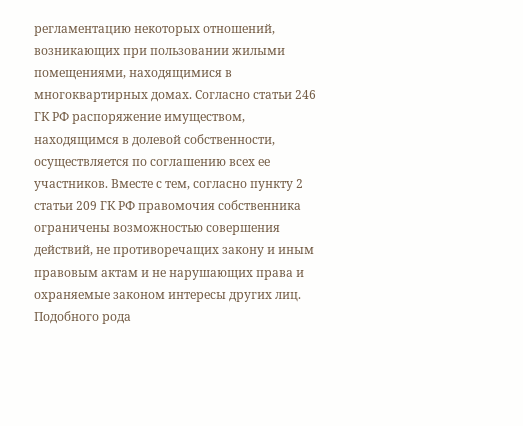регламентацию некоторых отношений, возникающих при пользовании жилыми помещениями, находящимися в многоквартирных домах. Согласно статьи 246 ГК РФ распоряжение имуществом, находящимся в долевой собственности, осуществляется по соглашению всех ее участников. Вместе с тем, согласно пункту 2 статьи 209 ГК РФ правомочия собственника ограничены возможностью совершения действий, не противоречащих закону и иным правовым актам и не нарушающих права и охраняемые законом интересы других лиц. Подобного рода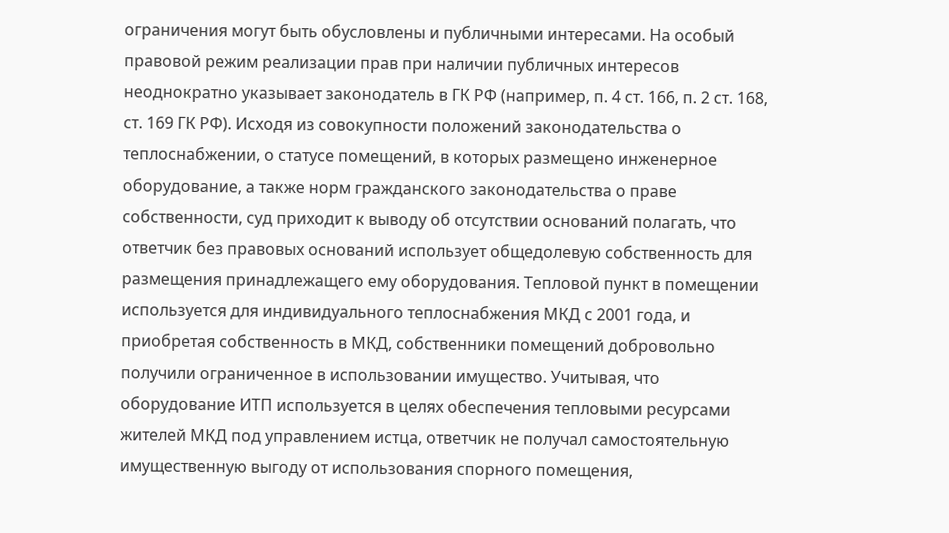ограничения могут быть обусловлены и публичными интересами. На особый правовой режим реализации прав при наличии публичных интересов неоднократно указывает законодатель в ГК РФ (например, п. 4 ст. 166, п. 2 ст. 168, ст. 169 ГК РФ). Исходя из совокупности положений законодательства о теплоснабжении, о статусе помещений, в которых размещено инженерное оборудование, а также норм гражданского законодательства о праве собственности, суд приходит к выводу об отсутствии оснований полагать, что ответчик без правовых оснований использует общедолевую собственность для размещения принадлежащего ему оборудования. Тепловой пункт в помещении используется для индивидуального теплоснабжения МКД с 2001 года, и приобретая собственность в МКД, собственники помещений добровольно получили ограниченное в использовании имущество. Учитывая, что оборудование ИТП используется в целях обеспечения тепловыми ресурсами жителей МКД под управлением истца, ответчик не получал самостоятельную имущественную выгоду от использования спорного помещения,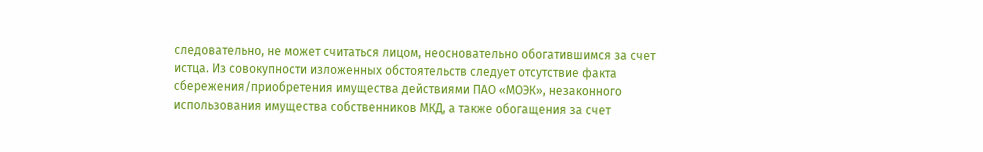следовательно, не может считаться лицом, неосновательно обогатившимся за счет истца. Из совокупности изложенных обстоятельств следует отсутствие факта сбережения/приобретения имущества действиями ПАО «МОЭК», незаконного использования имущества собственников МКД, а также обогащения за счет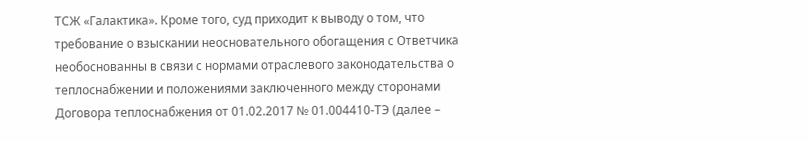ТСЖ «Галактика». Кроме того, суд приходит к выводу о том, что требование о взыскании неосновательного обогащения с Ответчика необоснованны в связи с нормами отраслевого законодательства о теплоснабжении и положениями заключенного между сторонами Договора теплоснабжения от 01.02.2017 № 01.004410-ТЭ (далее –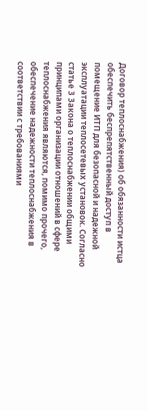Договор теплоснабжения) об обязанности истца обеспечить беспрепятственный доступ в помещение ИТП для безопасной и надежной эксплуатации теплосетевых установок. Согласно статье 3 Закона о теплоснабжении общими принципами организации отношений в сфере теплоснабжения являются, помимо прочего, обеспечение надежности теплоснабжения в соответствии с требованиями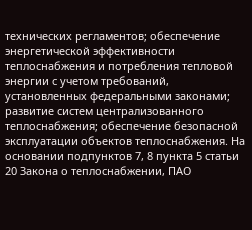технических регламентов; обеспечение энергетической эффективности теплоснабжения и потребления тепловой энергии с учетом требований, установленных федеральными законами; развитие систем централизованного теплоснабжения; обеспечение безопасной эксплуатации объектов теплоснабжения. На основании подпунктов 7, 8 пункта 5 статьи 20 Закона о теплоснабжении, ПАО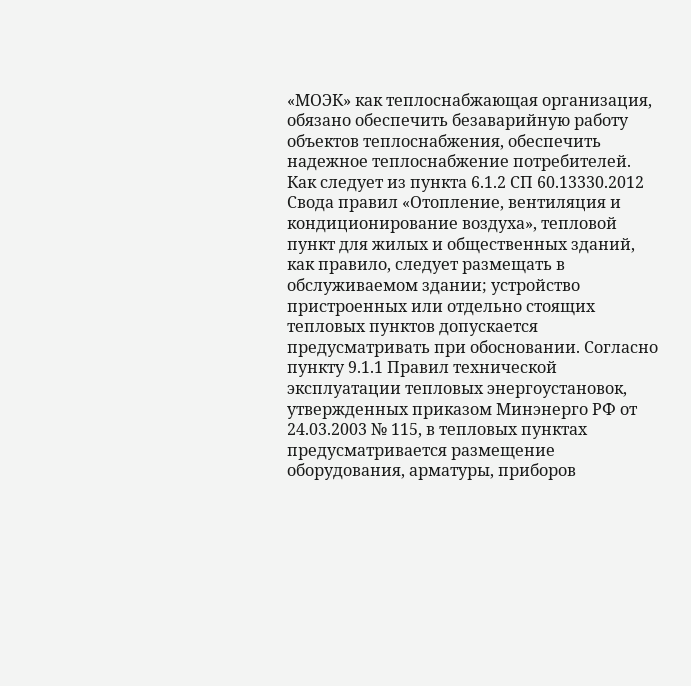«МОЭК» как теплоснабжающая организация, обязано обеспечить безаварийную работу объектов теплоснабжения, обеспечить надежное теплоснабжение потребителей. Как следует из пункта 6.1.2 СП 60.13330.2012 Свода правил «Отопление, вентиляция и кондиционирование воздуха», тепловой пункт для жилых и общественных зданий, как правило, следует размещать в обслуживаемом здании; устройство пристроенных или отдельно стоящих тепловых пунктов допускается предусматривать при обосновании. Согласно пункту 9.1.1 Правил технической эксплуатации тепловых энергоустановок, утвержденных приказом Минэнерго РФ от 24.03.2003 № 115, в тепловых пунктах предусматривается размещение оборудования, арматуры, приборов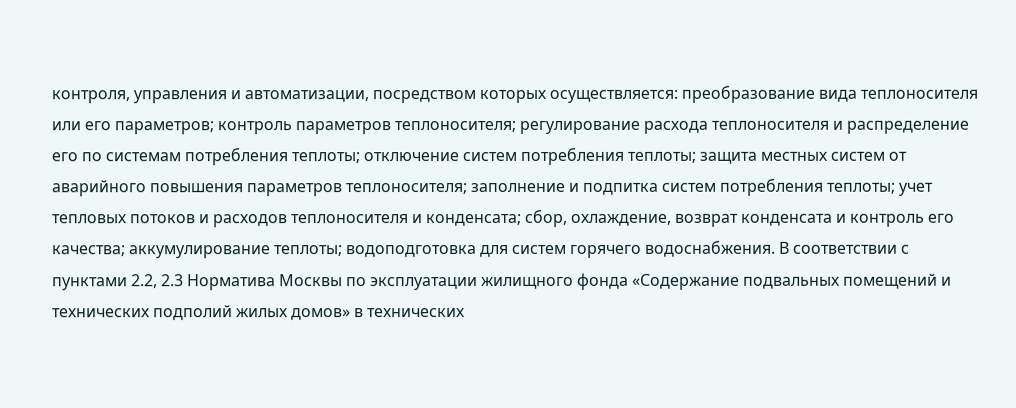контроля, управления и автоматизации, посредством которых осуществляется: преобразование вида теплоносителя или его параметров; контроль параметров теплоносителя; регулирование расхода теплоносителя и распределение его по системам потребления теплоты; отключение систем потребления теплоты; защита местных систем от аварийного повышения параметров теплоносителя; заполнение и подпитка систем потребления теплоты; учет тепловых потоков и расходов теплоносителя и конденсата; сбор, охлаждение, возврат конденсата и контроль его качества; аккумулирование теплоты; водоподготовка для систем горячего водоснабжения. В соответствии с пунктами 2.2, 2.3 Норматива Москвы по эксплуатации жилищного фонда «Содержание подвальных помещений и технических подполий жилых домов» в технических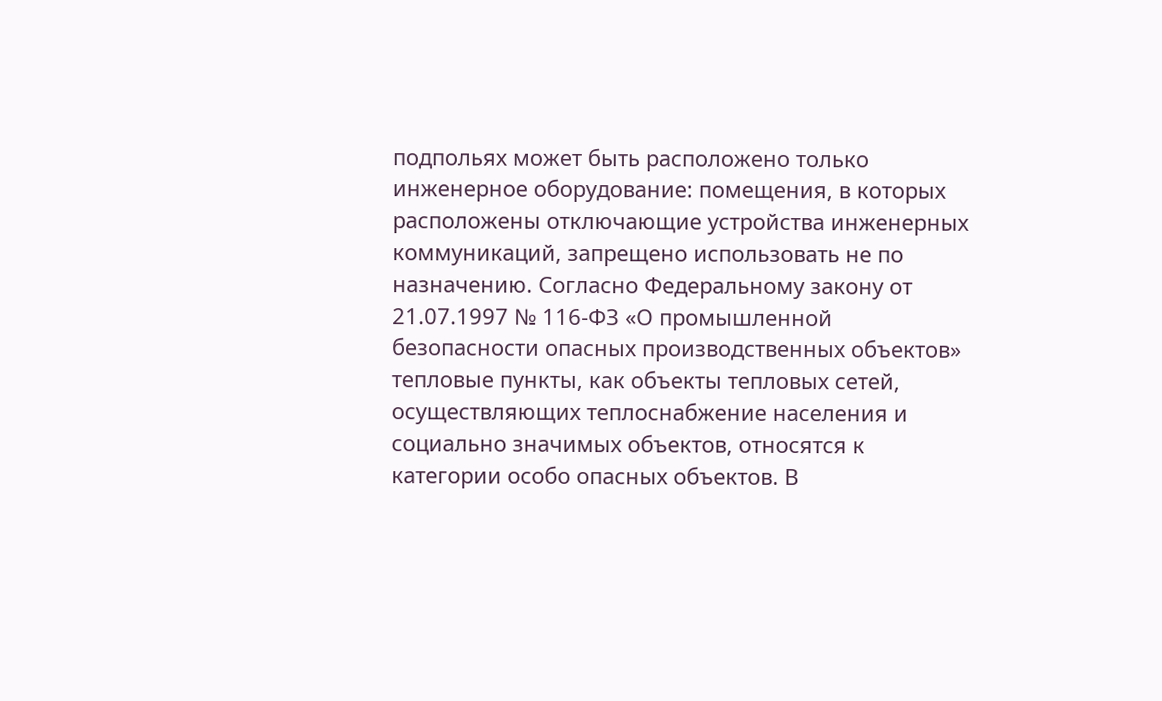подпольях может быть расположено только инженерное оборудование: помещения, в которых расположены отключающие устройства инженерных коммуникаций, запрещено использовать не по назначению. Согласно Федеральному закону от 21.07.1997 № 116-ФЗ «О промышленной безопасности опасных производственных объектов» тепловые пункты, как объекты тепловых сетей, осуществляющих теплоснабжение населения и социально значимых объектов, относятся к категории особо опасных объектов. В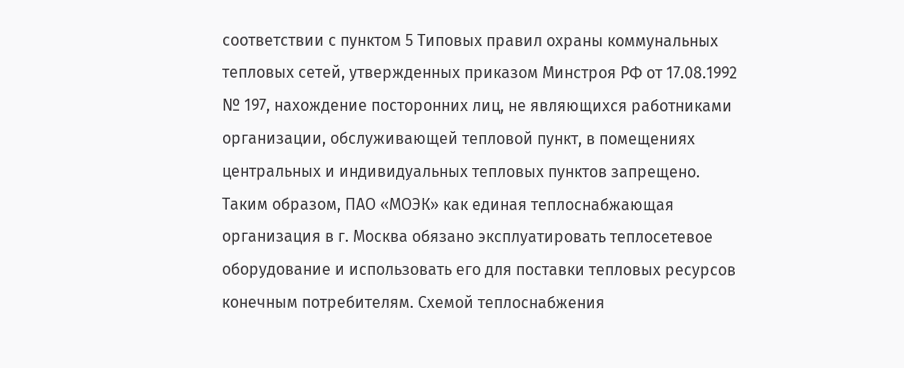соответствии с пунктом 5 Типовых правил охраны коммунальных тепловых сетей, утвержденных приказом Минстроя РФ от 17.08.1992 № 197, нахождение посторонних лиц, не являющихся работниками организации, обслуживающей тепловой пункт, в помещениях центральных и индивидуальных тепловых пунктов запрещено. Таким образом, ПАО «МОЭК» как единая теплоснабжающая организация в г. Москва обязано эксплуатировать теплосетевое оборудование и использовать его для поставки тепловых ресурсов конечным потребителям. Схемой теплоснабжения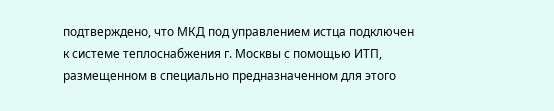подтверждено, что МКД под управлением истца подключен к системе теплоснабжения г. Москвы с помощью ИТП, размещенном в специально предназначенном для этого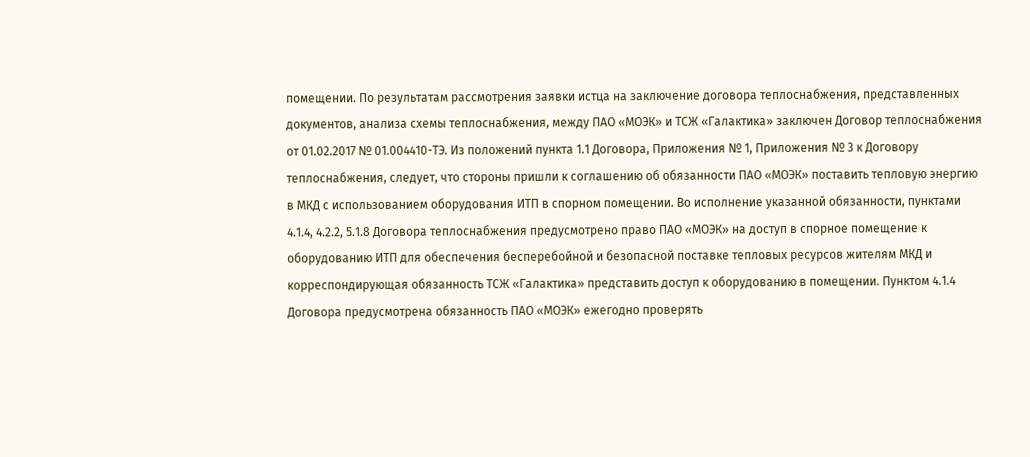помещении. По результатам рассмотрения заявки истца на заключение договора теплоснабжения, представленных документов, анализа схемы теплоснабжения, между ПАО «МОЭК» и ТСЖ «Галактика» заключен Договор теплоснабжения от 01.02.2017 № 01.004410-ТЭ. Из положений пункта 1.1 Договора, Приложения № 1, Приложения № 3 к Договору теплоснабжения, следует, что стороны пришли к соглашению об обязанности ПАО «МОЭК» поставить тепловую энергию в МКД с использованием оборудования ИТП в спорном помещении. Во исполнение указанной обязанности, пунктами 4.1.4, 4.2.2, 5.1.8 Договора теплоснабжения предусмотрено право ПАО «МОЭК» на доступ в спорное помещение к оборудованию ИТП для обеспечения бесперебойной и безопасной поставке тепловых ресурсов жителям МКД и корреспондирующая обязанность ТСЖ «Галактика» представить доступ к оборудованию в помещении. Пунктом 4.1.4 Договора предусмотрена обязанность ПАО «МОЭК» ежегодно проверять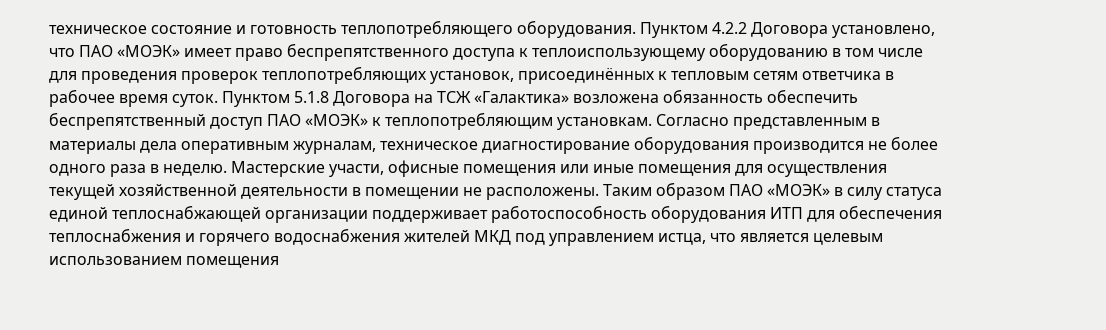техническое состояние и готовность теплопотребляющего оборудования. Пунктом 4.2.2 Договора установлено, что ПАО «МОЭК» имеет право беспрепятственного доступа к теплоиспользующему оборудованию в том числе для проведения проверок теплопотребляющих установок, присоединённых к тепловым сетям ответчика в рабочее время суток. Пунктом 5.1.8 Договора на ТСЖ «Галактика» возложена обязанность обеспечить беспрепятственный доступ ПАО «МОЭК» к теплопотребляющим установкам. Согласно представленным в материалы дела оперативным журналам, техническое диагностирование оборудования производится не более одного раза в неделю. Мастерские участи, офисные помещения или иные помещения для осуществления текущей хозяйственной деятельности в помещении не расположены. Таким образом ПАО «МОЭК» в силу статуса единой теплоснабжающей организации поддерживает работоспособность оборудования ИТП для обеспечения теплоснабжения и горячего водоснабжения жителей МКД под управлением истца, что является целевым использованием помещения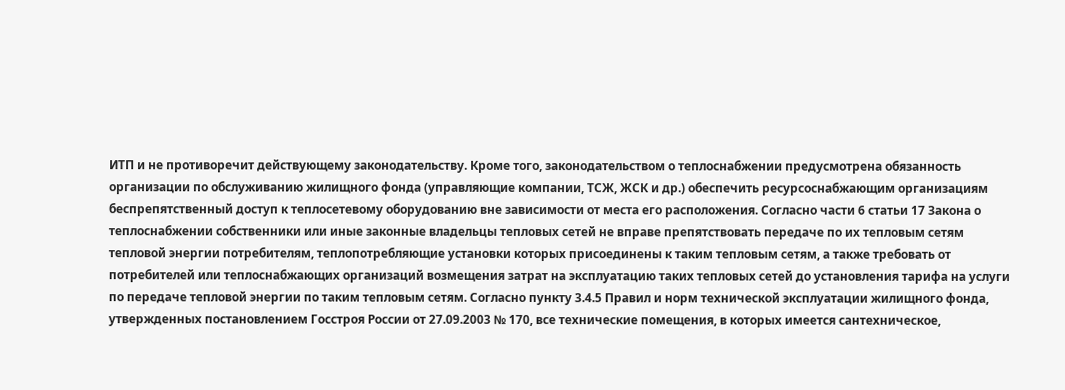ИТП и не противоречит действующему законодательству. Кроме того, законодательством о теплоснабжении предусмотрена обязанность организации по обслуживанию жилищного фонда (управляющие компании, ТСЖ, ЖСК и др.) обеспечить ресурсоснабжающим организациям беспрепятственный доступ к теплосетевому оборудованию вне зависимости от места его расположения. Согласно части 6 статьи 17 Закона о теплоснабжении собственники или иные законные владельцы тепловых сетей не вправе препятствовать передаче по их тепловым сетям тепловой энергии потребителям, теплопотребляющие установки которых присоединены к таким тепловым сетям, а также требовать от потребителей или теплоснабжающих организаций возмещения затрат на эксплуатацию таких тепловых сетей до установления тарифа на услуги по передаче тепловой энергии по таким тепловым сетям. Согласно пункту 3.4.5 Правил и норм технической эксплуатации жилищного фонда, утвержденных постановлением Госстроя России от 27.09.2003 № 170, все технические помещения, в которых имеется сантехническое,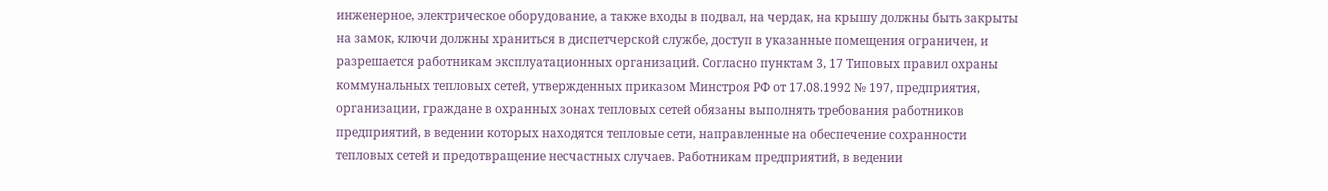инженерное, электрическое оборудование, а также входы в подвал, на чердак, на крышу должны быть закрыты на замок, ключи должны храниться в диспетчерской службе, доступ в указанные помещения ограничен, и разрешается работникам эксплуатационных организаций. Согласно пунктам 3, 17 Типовых правил охраны коммунальных тепловых сетей, утвержденных приказом Минстроя РФ от 17.08.1992 № 197, предприятия, организации, граждане в охранных зонах тепловых сетей обязаны выполнять требования работников предприятий, в ведении которых находятся тепловые сети, направленные на обеспечение сохранности тепловых сетей и предотвращение несчастных случаев. Работникам предприятий, в ведении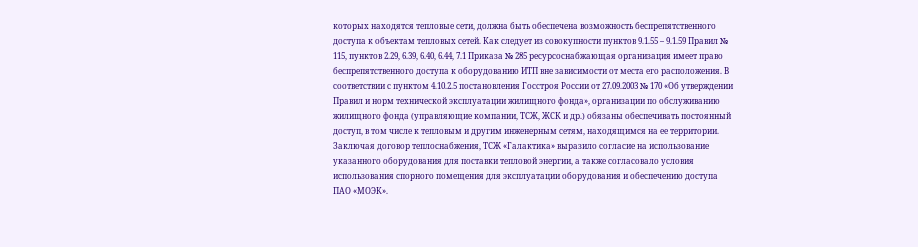которых находятся тепловые сети, должна быть обеспечена возможность беспрепятственного доступа к объектам тепловых сетей. Как следует из совокупности пунктов 9.1.55 – 9.1.59 Правил № 115, пунктов 2.29, 6.39, 6.40, 6.44, 7.1 Приказа № 285 ресурсоснабжающая организация имеет право беспрепятственного доступа к оборудованию ИТП вне зависимости от места его расположения. В соответствии с пунктом 4.10.2.5 постановления Госстроя России от 27.09.2003 № 170 «Об утверждении Правил и норм технической эксплуатации жилищного фонда», организации по обслуживанию жилищного фонда (управляющие компании, ТСЖ, ЖСК и др.) обязаны обеспечивать постоянный доступ, в том числе к тепловым и другим инженерным сетям, находящимся на ее территории. Заключая договор теплоснабжения, ТСЖ «Галактика» выразило согласие на использование указанного оборудования для поставки тепловой энергии, а также согласовало условия использования спорного помещения для эксплуатации оборудования и обеспечению доступа ПАО «МОЭК».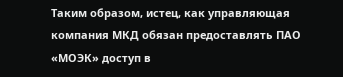Таким образом, истец, как управляющая компания МКД обязан предоставлять ПАО «МОЭК» доступ в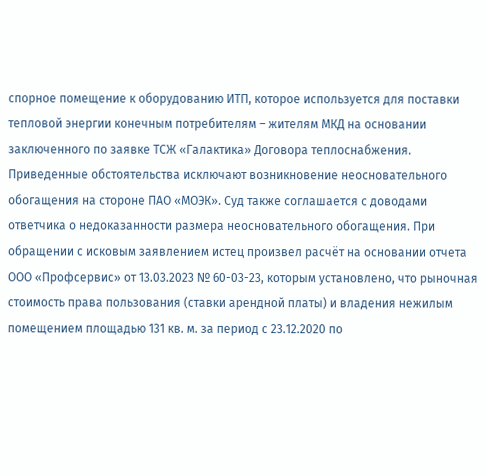спорное помещение к оборудованию ИТП, которое используется для поставки тепловой энергии конечным потребителям – жителям МКД на основании заключенного по заявке ТСЖ «Галактика» Договора теплоснабжения. Приведенные обстоятельства исключают возникновение неосновательного обогащения на стороне ПАО «МОЭК». Суд также соглашается с доводами ответчика о недоказанности размера неосновательного обогащения. При обращении с исковым заявлением истец произвел расчёт на основании отчета ООО «Профсервис» от 13.03.2023 № 60-03-23, которым установлено, что рыночная стоимость права пользования (ставки арендной платы) и владения нежилым помещением площадью 131 кв. м. за период с 23.12.2020 по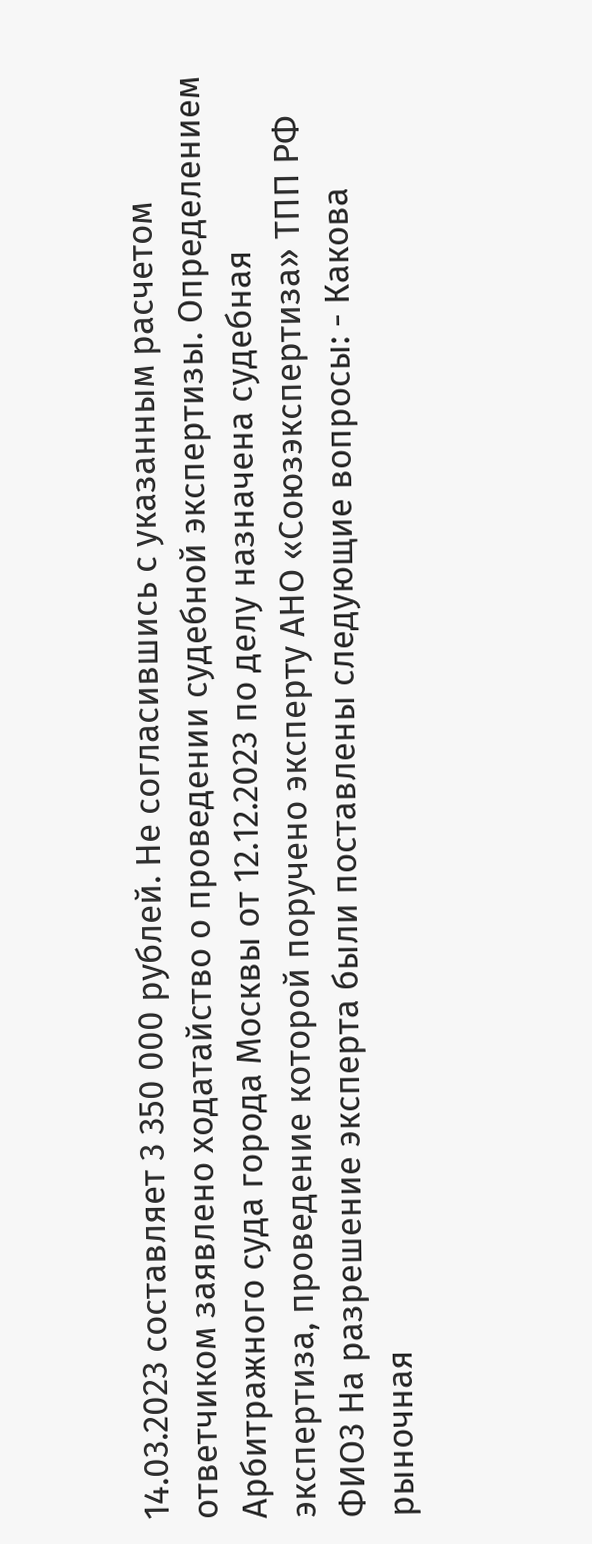14.03.2023 составляет 3 350 000 рублей. Не согласившись с указанным расчетом ответчиком заявлено ходатайство о проведении судебной экспертизы. Определением Арбитражного суда города Москвы от 12.12.2023 по делу назначена судебная экспертиза, проведение которой поручено эксперту АНО «Союзэкспертиза» ТПП РФ ФИО3 На разрешение эксперта были поставлены следующие вопросы: - Какова рыночная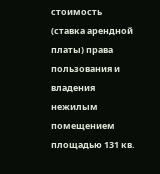стоимость (ставка арендной платы) права пользования и владения нежилым помещением площадью 131 кв.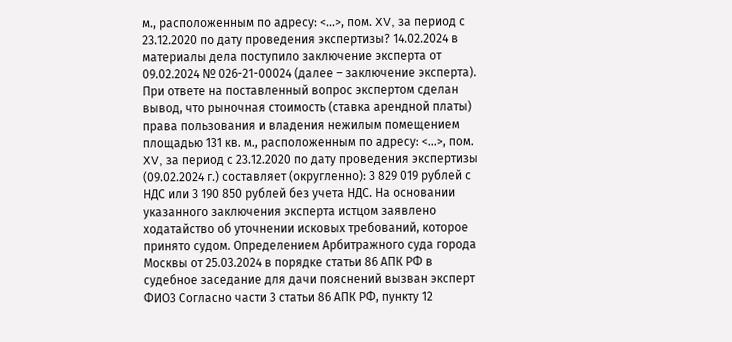м., расположенным по адресу: <...>, пом. XV, за период с 23.12.2020 по дату проведения экспертизы? 14.02.2024 в материалы дела поступило заключение эксперта от 09.02.2024 № 026-21-00024 (далее – заключение эксперта). При ответе на поставленный вопрос экспертом сделан вывод, что рыночная стоимость (ставка арендной платы) права пользования и владения нежилым помещением площадью 131 кв. м., расположенным по адресу: <...>, пом. XV, за период с 23.12.2020 по дату проведения экспертизы (09.02.2024 г.) составляет (округленно): 3 829 019 рублей с НДС или 3 190 850 рублей без учета НДС. На основании указанного заключения эксперта истцом заявлено ходатайство об уточнении исковых требований, которое принято судом. Определением Арбитражного суда города Москвы от 25.03.2024 в порядке статьи 86 АПК РФ в судебное заседание для дачи пояснений вызван эксперт ФИО3 Согласно части 3 статьи 86 АПК РФ, пункту 12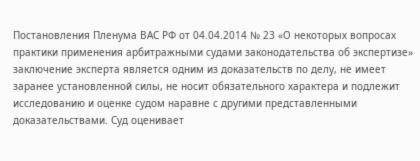Постановления Пленума ВАС РФ от 04.04.2014 № 23 «О некоторых вопросах практики применения арбитражными судами законодательства об экспертизе» заключение эксперта является одним из доказательств по делу, не имеет заранее установленной силы, не носит обязательного характера и подлежит исследованию и оценке судом наравне с другими представленными доказательствами. Суд оценивает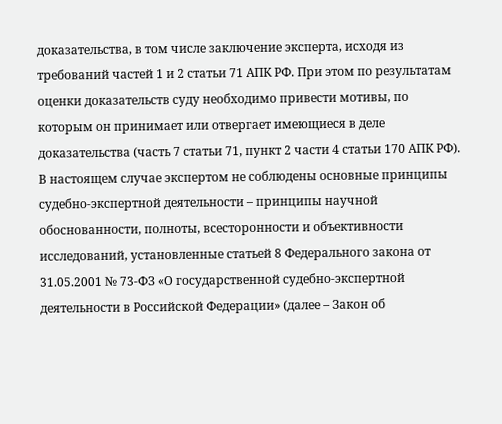доказательства, в том числе заключение эксперта, исходя из требований частей 1 и 2 статьи 71 АПК РФ. При этом по результатам оценки доказательств суду необходимо привести мотивы, по которым он принимает или отвергает имеющиеся в деле доказательства (часть 7 статьи 71, пункт 2 части 4 статьи 170 АПК РФ). В настоящем случае экспертом не соблюдены основные принципы судебно-экспертной деятельности – принципы научной обоснованности, полноты, всесторонности и объективности исследований, установленные статьей 8 Федерального закона от 31.05.2001 № 73-ФЗ «О государственной судебно-экспертной деятельности в Российской Федерации» (далее – Закон об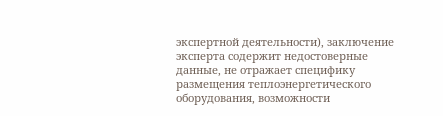экспертной деятельности), заключение эксперта содержит недостоверные данные, не отражает специфику размещения теплоэнергетического оборудования, возможности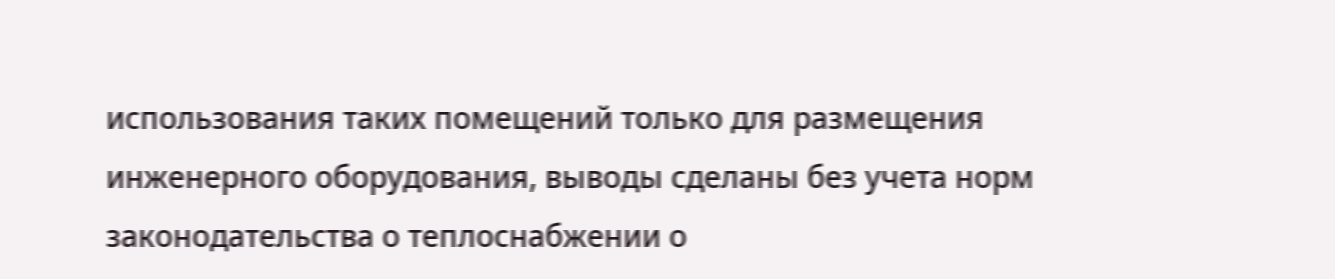использования таких помещений только для размещения инженерного оборудования, выводы сделаны без учета норм законодательства о теплоснабжении о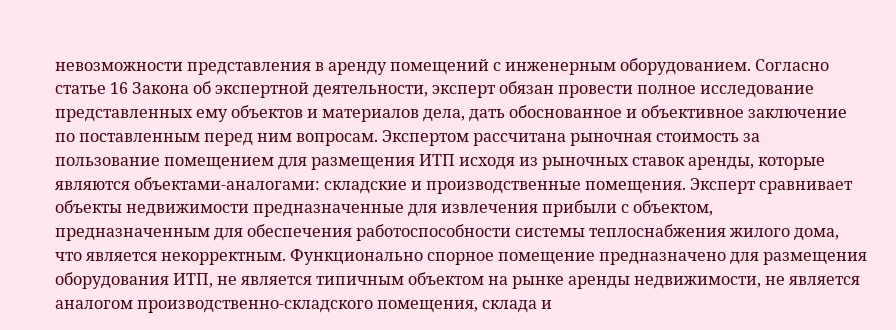невозможности представления в аренду помещений с инженерным оборудованием. Согласно статье 16 Закона об экспертной деятельности, эксперт обязан провести полное исследование представленных ему объектов и материалов дела, дать обоснованное и объективное заключение по поставленным перед ним вопросам. Экспертом рассчитана рыночная стоимость за пользование помещением для размещения ИТП исходя из рыночных ставок аренды, которые являются объектами-аналогами: складские и производственные помещения. Эксперт сравнивает объекты недвижимости предназначенные для извлечения прибыли с объектом, предназначенным для обеспечения работоспособности системы теплоснабжения жилого дома, что является некорректным. Функционально спорное помещение предназначено для размещения оборудования ИТП, не является типичным объектом на рынке аренды недвижимости, не является аналогом производственно-складского помещения, склада и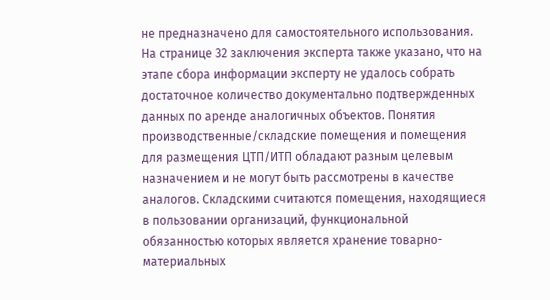не предназначено для самостоятельного использования. На странице 32 заключения эксперта также указано, что на этапе сбора информации эксперту не удалось собрать достаточное количество документально подтвержденных данных по аренде аналогичных объектов. Понятия производственные/складские помещения и помещения для размещения ЦТП/ИТП обладают разным целевым назначением и не могут быть рассмотрены в качестве аналогов. Складскими считаются помещения, находящиеся в пользовании организаций, функциональной обязанностью которых является хранение товарно-материальных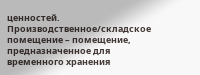ценностей. Производственное/складское помещение – помещение, предназначенное для временного хранения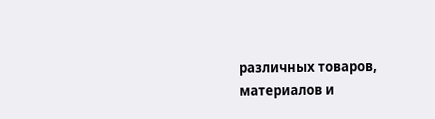различных товаров, материалов и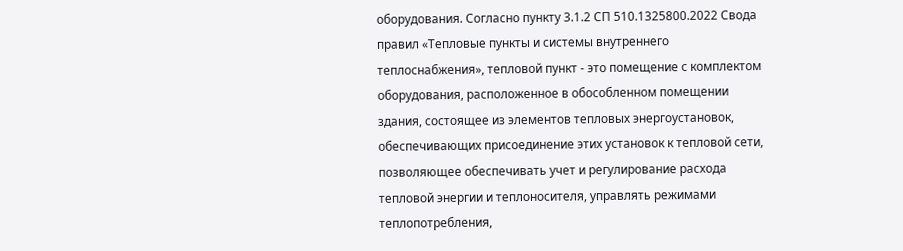оборудования. Согласно пункту 3.1.2 СП 510.1325800.2022 Свода правил «Тепловые пункты и системы внутреннего теплоснабжения», тепловой пункт - это помещение с комплектом оборудования, расположенное в обособленном помещении здания, состоящее из элементов тепловых энергоустановок, обеспечивающих присоединение этих установок к тепловой сети, позволяющее обеспечивать учет и регулирование расхода тепловой энергии и теплоносителя, управлять режимами теплопотребления,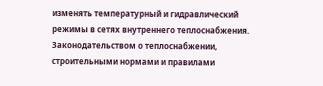изменять температурный и гидравлический режимы в сетях внутреннего теплоснабжения. Законодательством о теплоснабжении, строительными нормами и правилами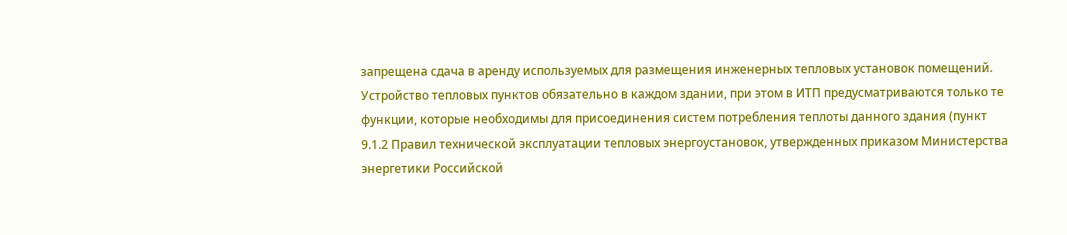запрещена сдача в аренду используемых для размещения инженерных тепловых установок помещений. Устройство тепловых пунктов обязательно в каждом здании, при этом в ИТП предусматриваются только те функции, которые необходимы для присоединения систем потребления теплоты данного здания (пункт 9.1.2 Правил технической эксплуатации тепловых энергоустановок, утвержденных приказом Министерства энергетики Российской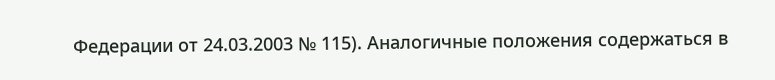Федерации от 24.03.2003 № 115). Аналогичные положения содержаться в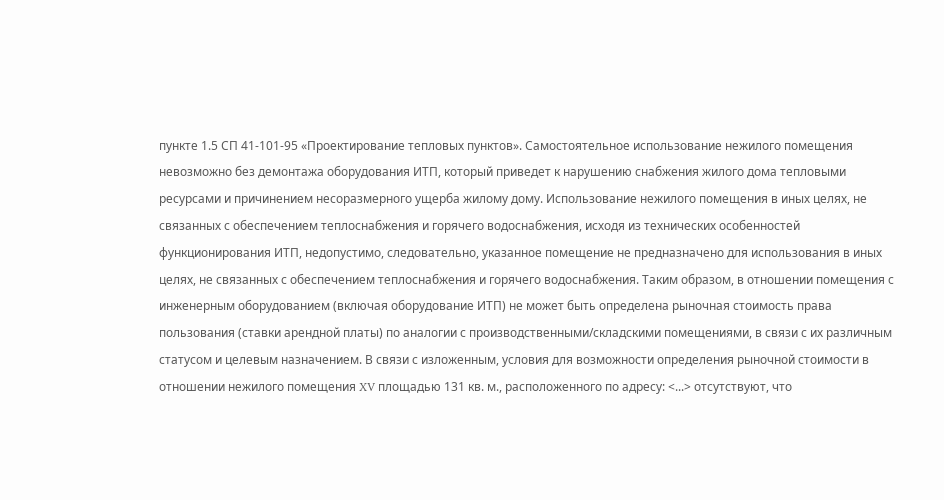пункте 1.5 CП 41-101-95 «Проектирование тепловых пунктов». Самостоятельное использование нежилого помещения невозможно без демонтажа оборудования ИТП, который приведет к нарушению снабжения жилого дома тепловыми ресурсами и причинением несоразмерного ущерба жилому дому. Использование нежилого помещения в иных целях, не связанных с обеспечением теплоснабжения и горячего водоснабжения, исходя из технических особенностей функционирования ИТП, недопустимо, следовательно, указанное помещение не предназначено для использования в иных целях, не связанных с обеспечением теплоснабжения и горячего водоснабжения. Таким образом, в отношении помещения с инженерным оборудованием (включая оборудование ИТП) не может быть определена рыночная стоимость права пользования (ставки арендной платы) по аналогии с производственными/складскими помещениями, в связи с их различным статусом и целевым назначением. В связи с изложенным, условия для возможности определения рыночной стоимости в отношении нежилого помещения XV площадью 131 кв. м., расположенного по адресу: <...> отсутствуют, что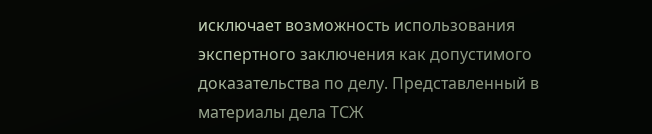исключает возможность использования экспертного заключения как допустимого доказательства по делу. Представленный в материалы дела ТСЖ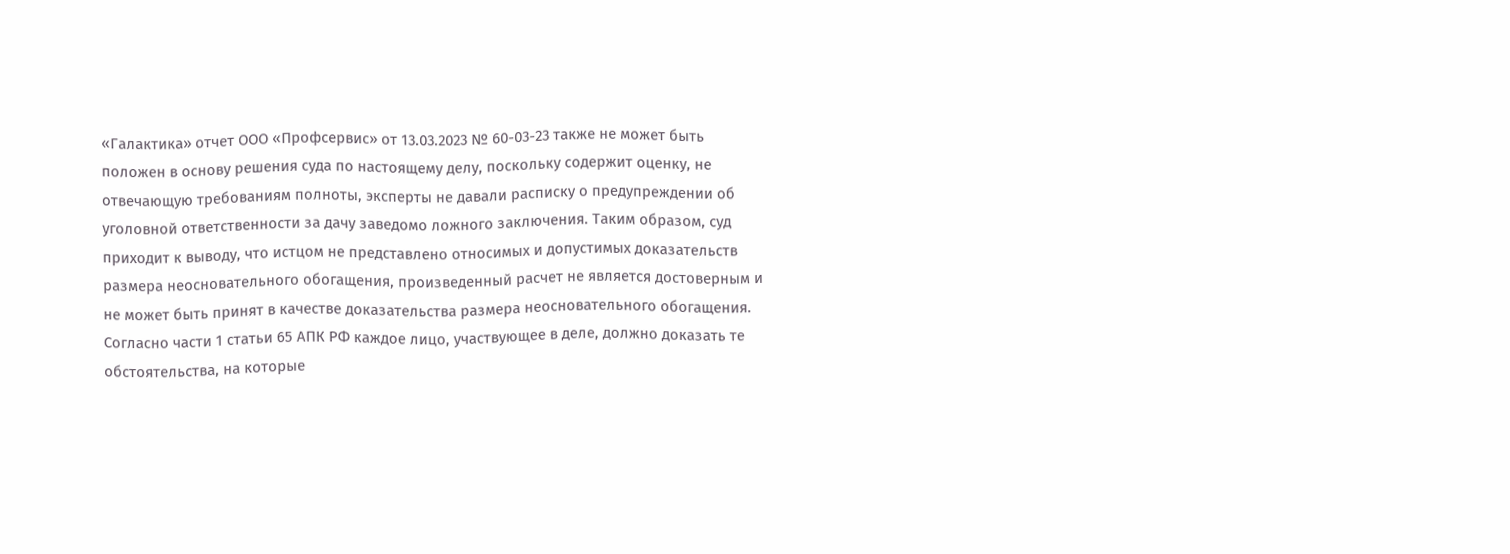«Галактика» отчет ООО «Профсервис» от 13.03.2023 № 60-03-23 также не может быть положен в основу решения суда по настоящему делу, поскольку содержит оценку, не отвечающую требованиям полноты, эксперты не давали расписку о предупреждении об уголовной ответственности за дачу заведомо ложного заключения. Таким образом, суд приходит к выводу, что истцом не представлено относимых и допустимых доказательств размера неосновательного обогащения, произведенный расчет не является достоверным и не может быть принят в качестве доказательства размера неосновательного обогащения. Согласно части 1 статьи 65 АПК РФ каждое лицо, участвующее в деле, должно доказать те обстоятельства, на которые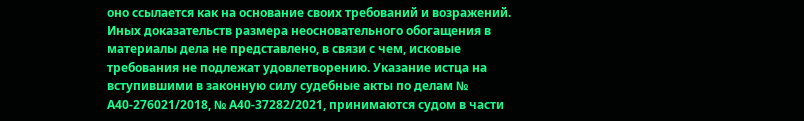оно ссылается как на основание своих требований и возражений. Иных доказательств размера неосновательного обогащения в материалы дела не представлено, в связи с чем, исковые требования не подлежат удовлетворению. Указание истца на вступившими в законную силу судебные акты по делам № А40-276021/2018, № А40-37282/2021, принимаются судом в части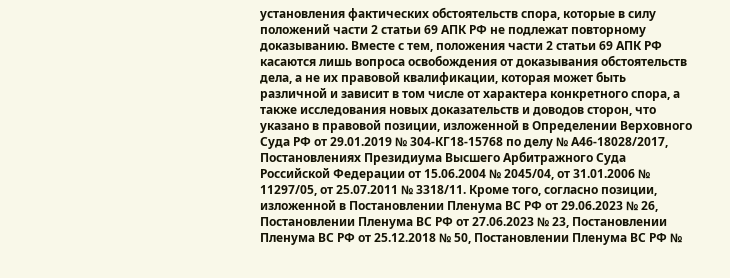установления фактических обстоятельств спора, которые в силу положений части 2 статьи 69 АПК РФ не подлежат повторному доказыванию. Вместе с тем, положения части 2 статьи 69 АПК РФ касаются лишь вопроса освобождения от доказывания обстоятельств дела, а не их правовой квалификации, которая может быть различной и зависит в том числе от характера конкретного спора, а также исследования новых доказательств и доводов сторон, что указано в правовой позиции, изложенной в Определении Верховного Суда РФ от 29.01.2019 № 304-КГ18-15768 по делу № А46-18028/2017, Постановлениях Президиума Высшего Арбитражного Суда Российской Федерации от 15.06.2004 № 2045/04, от 31.01.2006 № 11297/05, от 25.07.2011 № 3318/11. Кроме того, согласно позиции, изложенной в Постановлении Пленума ВС РФ от 29.06.2023 № 26, Постановлении Пленума ВС РФ от 27.06.2023 № 23, Постановлении Пленума ВС РФ от 25.12.2018 № 50, Постановлении Пленума ВС РФ №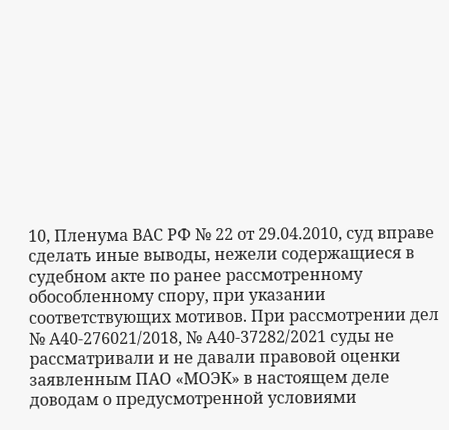10, Пленума ВАС РФ № 22 от 29.04.2010, суд вправе сделать иные выводы, нежели содержащиеся в судебном акте по ранее рассмотренному обособленному спору, при указании соответствующих мотивов. При рассмотрении дел № А40-276021/2018, № А40-37282/2021 суды не рассматривали и не давали правовой оценки заявленным ПАО «МОЭК» в настоящем деле доводам о предусмотренной условиями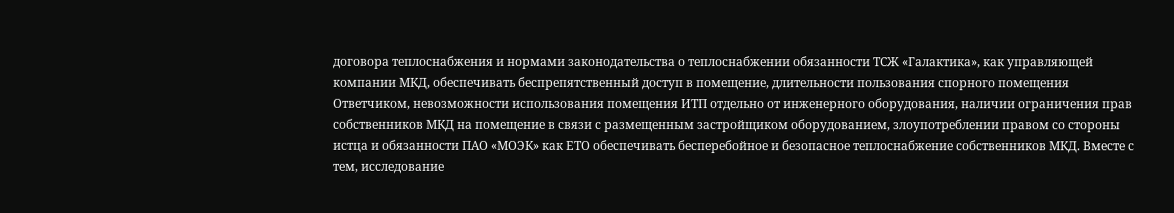договора теплоснабжения и нормами законодательства о теплоснабжении обязанности ТСЖ «Галактика», как управляющей компании МКД, обеспечивать беспрепятственный доступ в помещение, длительности пользования спорного помещения Ответчиком, невозможности использования помещения ИТП отдельно от инженерного оборудования, наличии ограничения прав собственников МКД на помещение в связи с размещенным застройщиком оборудованием, злоупотреблении правом со стороны истца и обязанности ПАО «МОЭК» как ЕТО обеспечивать бесперебойное и безопасное теплоснабжение собственников МКД. Вместе с тем, исследование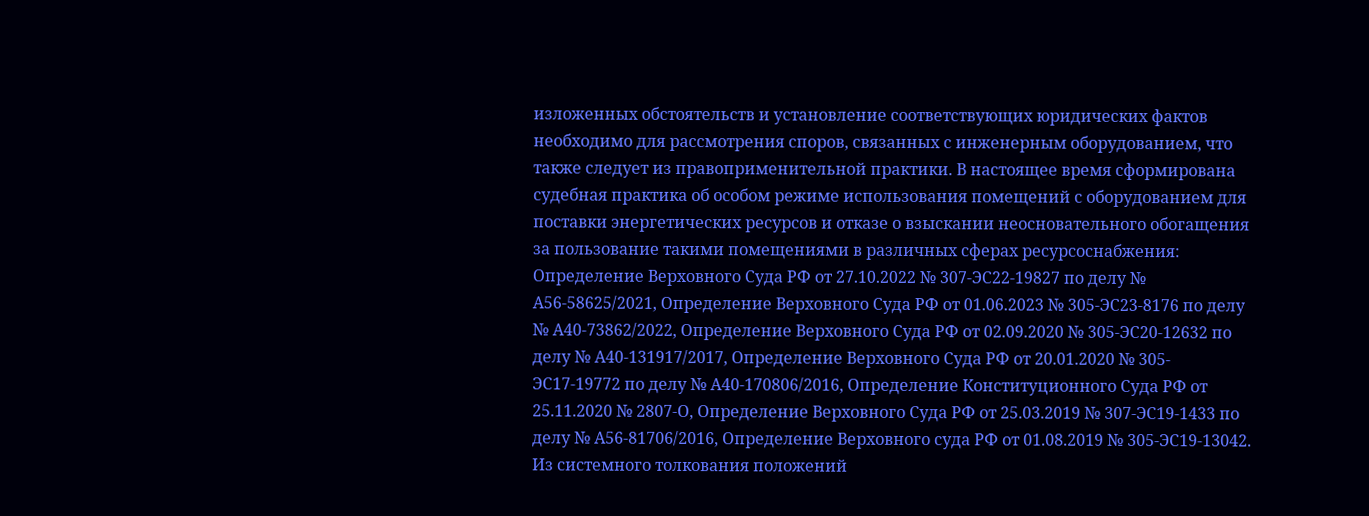изложенных обстоятельств и установление соответствующих юридических фактов необходимо для рассмотрения споров, связанных с инженерным оборудованием, что также следует из правоприменительной практики. В настоящее время сформирована судебная практика об особом режиме использования помещений с оборудованием для поставки энергетических ресурсов и отказе о взыскании неосновательного обогащения за пользование такими помещениями в различных сферах ресурсоснабжения: Определение Верховного Суда РФ от 27.10.2022 № 307-ЭС22-19827 по делу № А56-58625/2021, Определение Верховного Суда РФ от 01.06.2023 № 305-ЭС23-8176 по делу № А40-73862/2022, Определение Верховного Суда РФ от 02.09.2020 № 305-ЭС20-12632 по делу № А40-131917/2017, Определение Верховного Суда РФ от 20.01.2020 № 305-ЭС17-19772 по делу № А40-170806/2016, Определение Конституционного Суда РФ от 25.11.2020 № 2807-О, Определение Верховного Суда РФ от 25.03.2019 № 307-ЭС19-1433 по делу № А56-81706/2016, Определение Верховного суда РФ от 01.08.2019 № 305-ЭС19-13042. Из системного толкования положений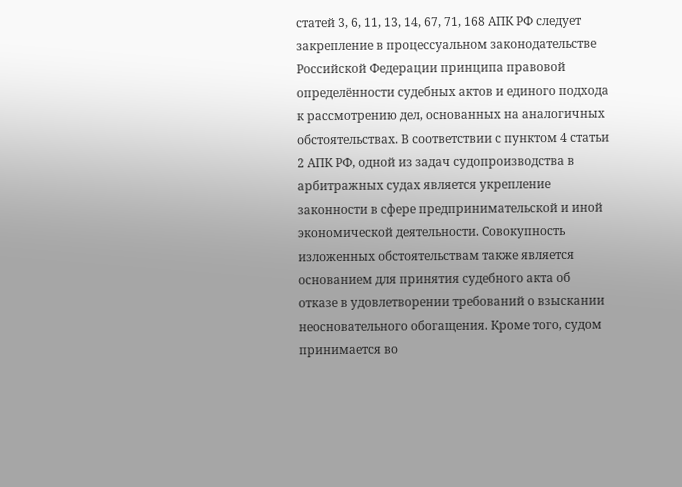статей 3, 6, 11, 13, 14, 67, 71, 168 АПК РФ следует закрепление в процессуальном законодательстве Российской Федерации принципа правовой определённости судебных актов и единого подхода к рассмотрению дел, основанных на аналогичных обстоятельствах. В соответствии с пунктом 4 статьи 2 АПК РФ, одной из задач судопроизводства в арбитражных судах является укрепление законности в сфере предпринимательской и иной экономической деятельности. Совокупность изложенных обстоятельствам также является основанием для принятия судебного акта об отказе в удовлетворении требований о взыскании неосновательного обогащения. Кроме того, судом принимается во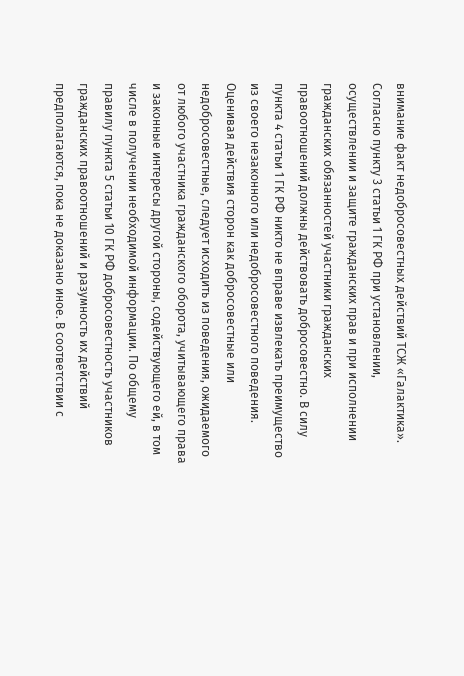внимание факт недобросовестных действий ТСЖ «Галактика». Согласно пункту 3 статьи 1 ГК РФ при установлении, осуществлении и защите гражданских прав и при исполнении гражданских обязанностей участники гражданских правоотношений должны действовать добросовестно. В силу пункта 4 статьи 1 ГК РФ никто не вправе извлекать преимущество из своего незаконного или недобросовестного поведения. Оценивая действия сторон как добросовестные или недобросовестные, следует исходить из поведения, ожидаемого от любого участника гражданского оборота, учитывающего права и законные интересы другой стороны, содействующего ей, в том числе в получении необходимой информации. По общему правилу пункта 5 статьи 10 ГК РФ добросовестность участников гражданских правоотношений и разумность их действий предполагаются, пока не доказано иное. В соответствии с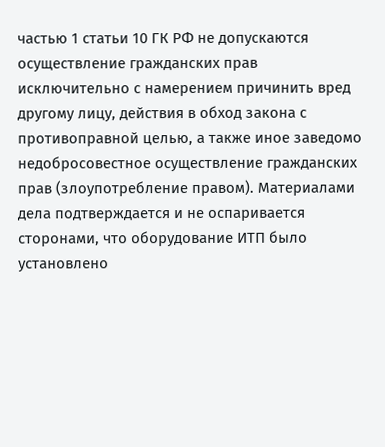частью 1 статьи 10 ГК РФ не допускаются осуществление гражданских прав исключительно с намерением причинить вред другому лицу, действия в обход закона с противоправной целью, а также иное заведомо недобросовестное осуществление гражданских прав (злоупотребление правом). Материалами дела подтверждается и не оспаривается сторонами, что оборудование ИТП было установлено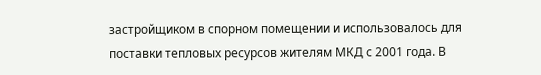застройщиком в спорном помещении и использовалось для поставки тепловых ресурсов жителям МКД с 2001 года. В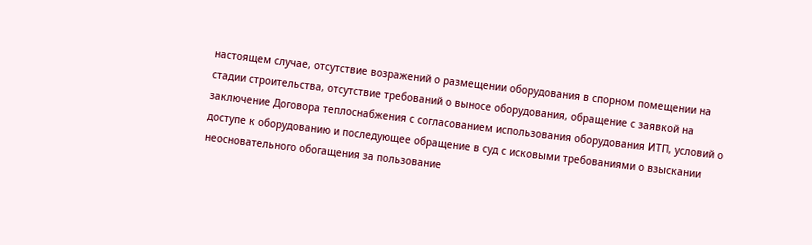настоящем случае, отсутствие возражений о размещении оборудования в спорном помещении на стадии строительства, отсутствие требований о выносе оборудования, обращение с заявкой на заключение Договора теплоснабжения с согласованием использования оборудования ИТП, условий о доступе к оборудованию и последующее обращение в суд с исковыми требованиями о взыскании неосновательного обогащения за пользование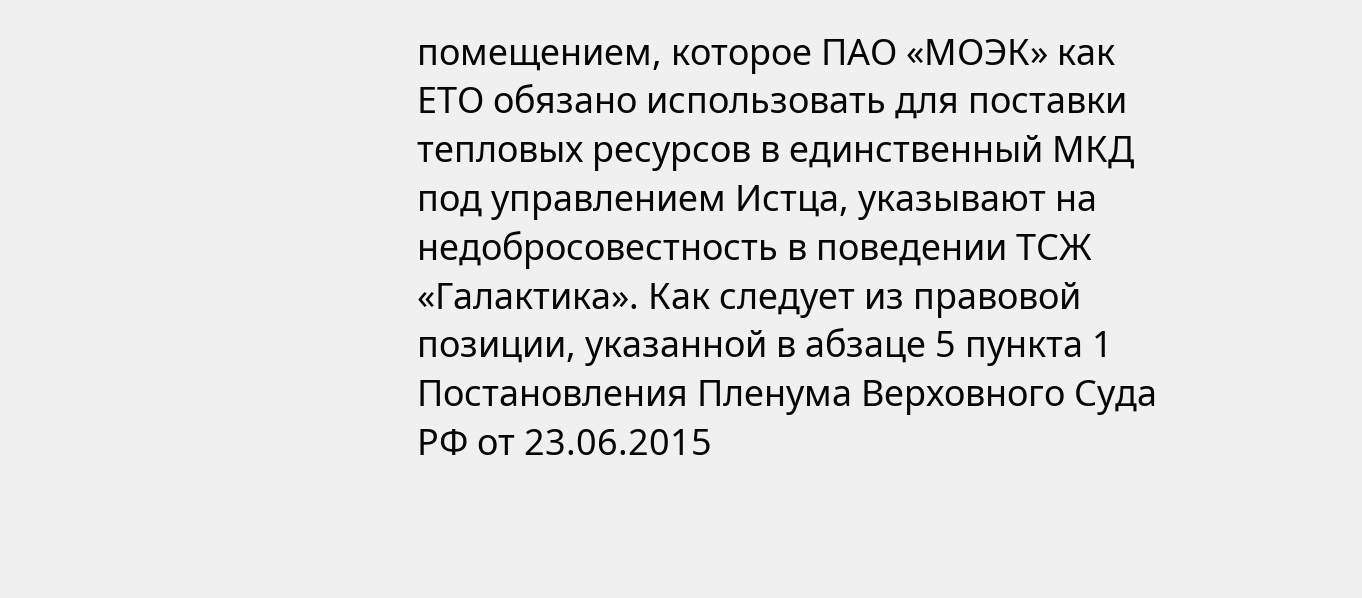помещением, которое ПАО «МОЭК» как ЕТО обязано использовать для поставки тепловых ресурсов в единственный МКД под управлением Истца, указывают на недобросовестность в поведении ТСЖ «Галактика». Как следует из правовой позиции, указанной в абзаце 5 пункта 1 Постановления Пленума Верховного Суда РФ от 23.06.2015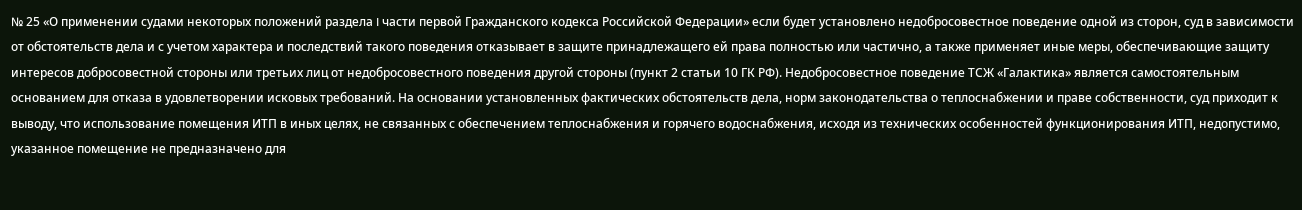№ 25 «О применении судами некоторых положений раздела I части первой Гражданского кодекса Российской Федерации» если будет установлено недобросовестное поведение одной из сторон, суд в зависимости от обстоятельств дела и с учетом характера и последствий такого поведения отказывает в защите принадлежащего ей права полностью или частично, а также применяет иные меры, обеспечивающие защиту интересов добросовестной стороны или третьих лиц от недобросовестного поведения другой стороны (пункт 2 статьи 10 ГК РФ). Недобросовестное поведение ТСЖ «Галактика» является самостоятельным основанием для отказа в удовлетворении исковых требований. На основании установленных фактических обстоятельств дела, норм законодательства о теплоснабжении и праве собственности, суд приходит к выводу, что использование помещения ИТП в иных целях, не связанных с обеспечением теплоснабжения и горячего водоснабжения, исходя из технических особенностей функционирования ИТП, недопустимо, указанное помещение не предназначено для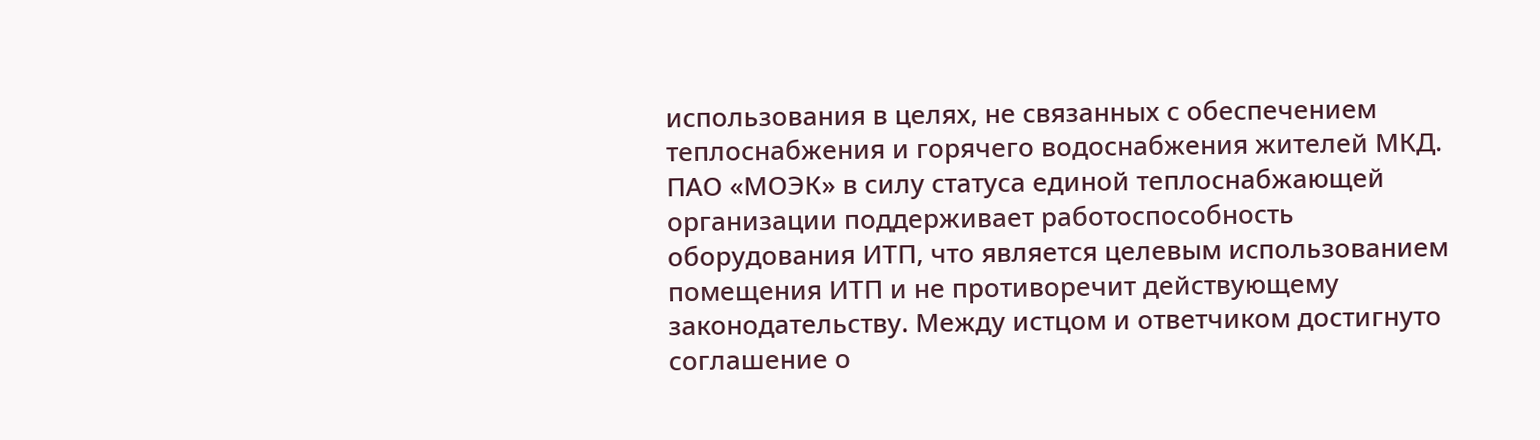использования в целях, не связанных с обеспечением теплоснабжения и горячего водоснабжения жителей МКД. ПАО «МОЭК» в силу статуса единой теплоснабжающей организации поддерживает работоспособность оборудования ИТП, что является целевым использованием помещения ИТП и не противоречит действующему законодательству. Между истцом и ответчиком достигнуто соглашение о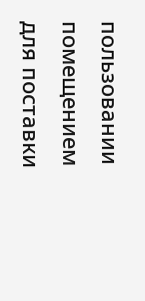пользовании помещением для поставки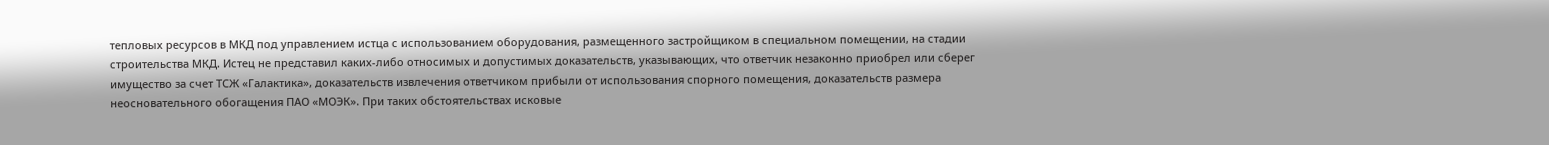тепловых ресурсов в МКД под управлением истца с использованием оборудования, размещенного застройщиком в специальном помещении, на стадии строительства МКД. Истец не представил каких-либо относимых и допустимых доказательств, указывающих, что ответчик незаконно приобрел или сберег имущество за счет ТСЖ «Галактика», доказательств извлечения ответчиком прибыли от использования спорного помещения, доказательств размера неосновательного обогащения ПАО «МОЭК». При таких обстоятельствах исковые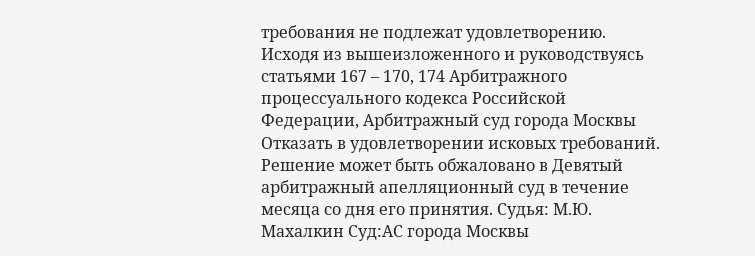требования не подлежат удовлетворению. Исходя из вышеизложенного и руководствуясь статьями 167 – 170, 174 Арбитражного процессуального кодекса Российской Федерации, Арбитражный суд города Москвы Отказать в удовлетворении исковых требований. Решение может быть обжаловано в Девятый арбитражный апелляционный суд в течение месяца со дня его принятия. Судья: М.Ю. Махалкин Суд:АС города Москвы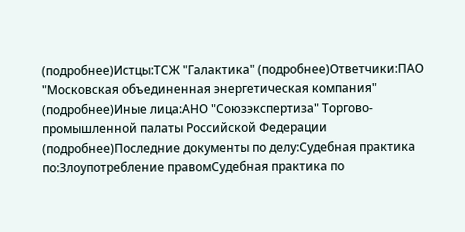(подробнее)Истцы:ТСЖ "Галактика" (подробнее)Ответчики:ПАО "Московская объединенная энергетическая компания" (подробнее)Иные лица:АНО "Союзэкспертиза" Торгово-промышленной палаты Российской Федерации (подробнее)Последние документы по делу:Судебная практика по:Злоупотребление правомСудебная практика по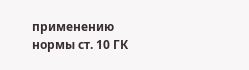применению нормы ст. 10 ГК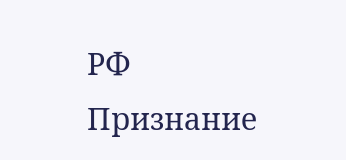РФ Признание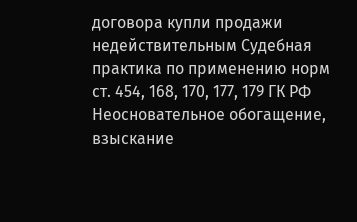договора купли продажи недействительным Судебная практика по применению норм ст. 454, 168, 170, 177, 179 ГК РФ
Неосновательное обогащение, взыскание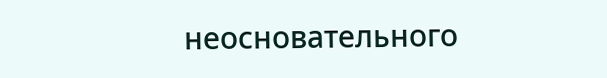неосновательного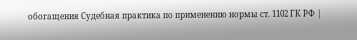обогащения Судебная практика по применению нормы ст. 1102 ГК РФ |